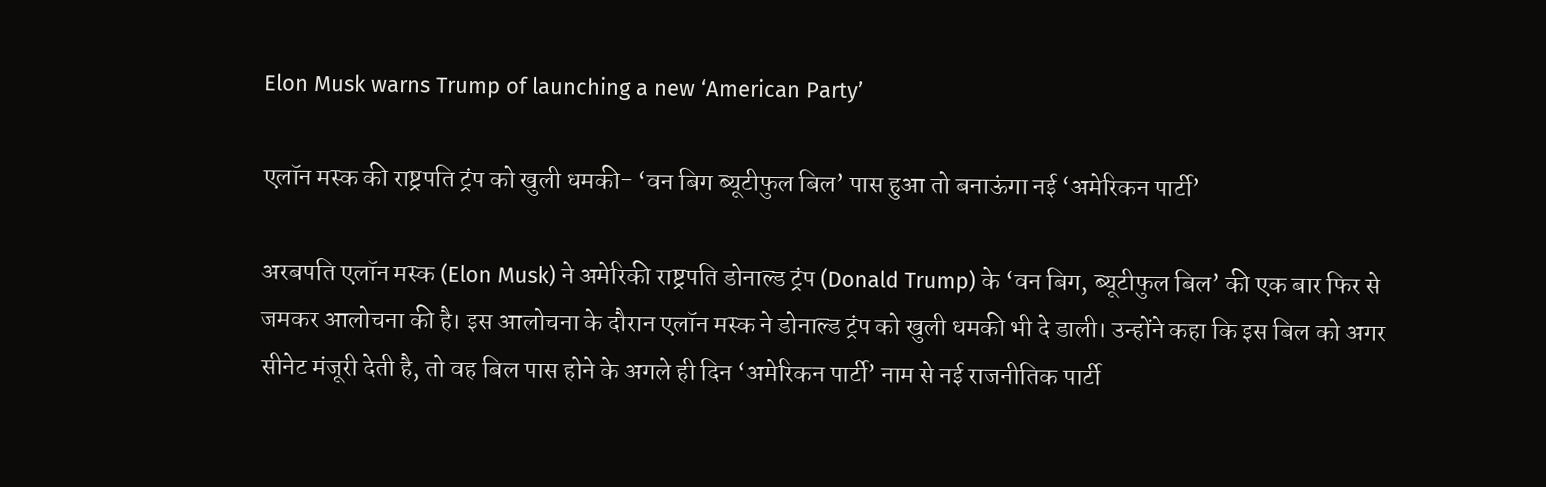Elon Musk warns Trump of launching a new ‘American Party’

एलॉन मस्‍क की राष्ट्रपति ट्रंप को खुली धमकी- ‘वन बिग ब्यूटीफुल बिल’ पास हुआ तो बनाऊंगा नई ‘अमेरिकन पार्टी’

अरबपति एलॉन मस्क (Elon Musk) ने अमेरिकी राष्ट्रपति डोनाल्ड ट्रंप (Donald Trump) के ‘वन बिग, ब्यूटीफुल बिल’ की एक बार फिर से जमकर आलोचना की है। इस आलोचना के दौरान एलॉन मस्क ने डोनाल्ड ट्रंप को खुली धमकी भी दे डाली। उन्‍होंने कहा कि इस बिल को अगर सीनेट मंजूरी देती है, तो वह बिल पास होने के अगले ही दिन ‘अमेरिकन पार्टी’ नाम से नई राजनीतिक पार्टी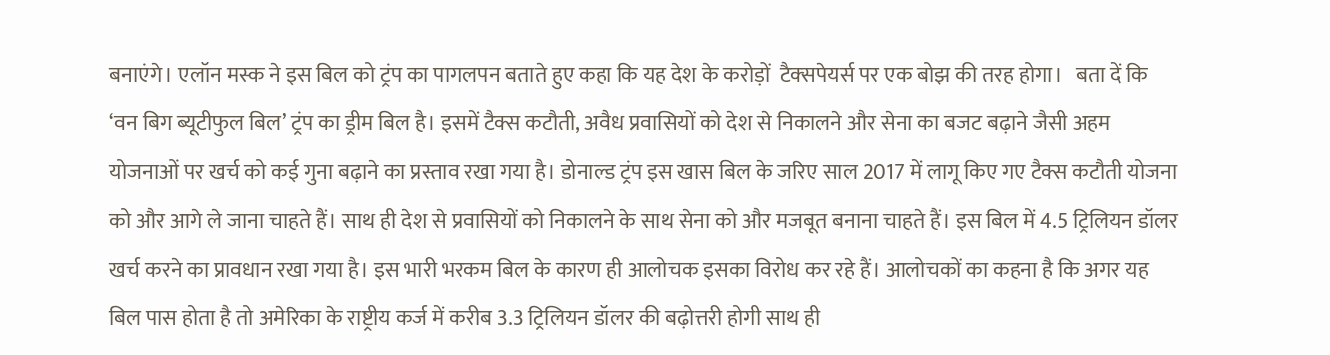बनाएंगे। एलॉन मस्क ने इस बिल को ट्रंप का पागलपन बताते हुए कहा कि यह देश के करोड़ों  टैक्‍सपेयर्स पर एक बोझ की तरह होगा।   बता दें कि ‘वन बिग ब्यूटीफुल बिल’ ट्रंप का ड्रीम बिल है। इसमें टैक्स कटौती, अवैध प्रवासियों को देश से निकालने और सेना का बजट बढ़ाने जैसी अहम योजनाओं पर खर्च को कई गुना बढ़ाने का प्रस्ताव रखा गया है। डोनाल्ड ट्रंप इस खास बिल के जरिए साल 2017 में लागू किए गए टैक्स कटौती योजना को और आगे ले जाना चाहते हैं। साथ ही देश से प्रवासियों को निकालने के साथ सेना को और मजबूत बनाना चाहते हैं। इस बिल में 4.5 ट्रिलियन डॉलर खर्च करने का प्रावधान रखा गया है। इस भारी भरकम बिल के कारण ही आलोचक इसका विरोध कर रहे हैं। आलोचकों का कहना है कि अगर यह बिल पास होता है तो अमेरिका के राष्ट्रीय कर्ज में करीब 3.3 ट्रिलियन डॉलर की बढ़ोत्तरी होगी साथ ही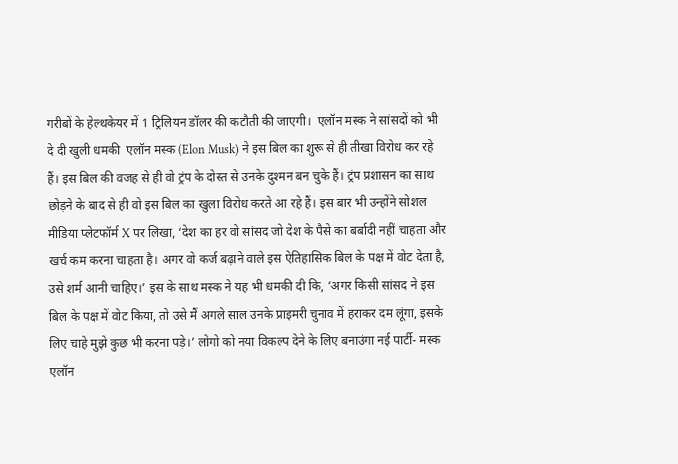गरीबों के हेल्थकेयर में 1 ट्रिलियन डॉलर की कटौती की जाएगी।  एलॉन मस्क ने सांसदों को भी दे दी खुली धमकी  एलॉन मस्क (Elon Musk) ने इस बिल का शुरू से ही तीखा विरोध कर रहे हैं। इस बिल की वजह से ही वो ट्रंप के दोस्त से उनके दुश्मन बन चुके हैं। ट्रंप प्रशासन का साथ छोड़ने के बाद से ही वो इस बिल का खुला विरोध करते आ रहे हैं। इस बार भी उन्होंने सोशल मीडिया प्लेटफॉर्म X पर लिखा, ‘देश का हर वो सांसद जो देश के पैसे का बर्बादी नहीं चाहता और खर्च कम करना चाहता है। अगर वो कर्ज बढ़ाने वाले इस ऐतिहासिक बिल के पक्ष में वोट देता है, उसे शर्म आनी चाहिए।’ इस के साथ मस्क ने यह भी धमकी दी कि, ‘अगर किसी सांसद ने इस बिल के पक्ष में वोट किया, तो उसे मैं अगले साल उनके प्राइमरी चुनाव में हराकर दम लूंगा, इसके लिए चाहे मुझे कुछ भी करना पड़े।’ लोगो को नया विकल्प देने के लिए बनाउंगा नई पार्टी- मस्क  एलॉन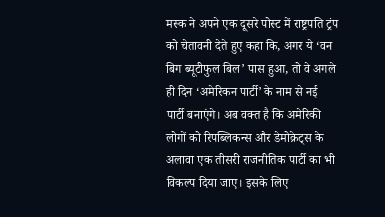मस्क ने अपने एक दूसरे पोस्ट में राष्ट्रपति ट्रंप को चेतावनी देते हुए कहा कि, अगर ये ‘वन बिग ब्यूटीफुल बिल’ पास हुआ, तो वे अगले ही दिन ‘अमेरिकन पार्टी’ के नाम से नई पार्टी बनाएंगे। अब वक्त है कि अमेरिकी लोगों को रिपब्लिकन्स और डेमोक्रेट्स के अलावा एक तीसरी राजनीतिक पार्टी का भी विकल्प दिया जाए। इसके लिए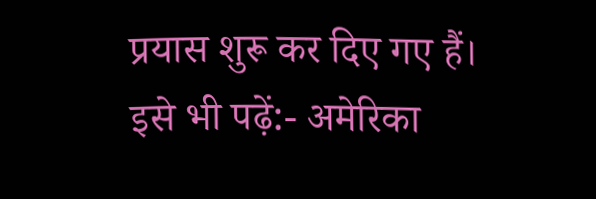प्रयास शुरू कर दिए गए हैं।   इसे भी पढ़ें:- अमेरिका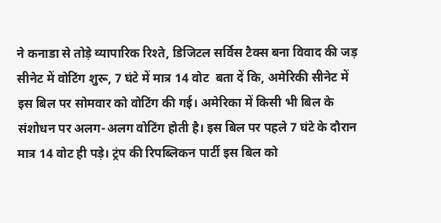ने कनाडा से तोड़े व्यापारिक रिश्ते, डिजिटल सर्विस टैक्स बना विवाद की जड़ सीनेट में वोटिंग शुरू, 7 घंटे में मात्र 14 वोट  बता दें कि, अमेरिकी सीनेट में इस बिल पर सोमवार को वोटिंग की गई। अमेरिका में किसी भी बिल के संशोधन पर अलग-अलग वोटिंग होती है। इस बिल पर पहले 7 घंटे के दौरान मात्र 14 वोट ही पड़े। ट्रंप की रिपब्लिकन पार्टी इस बिल को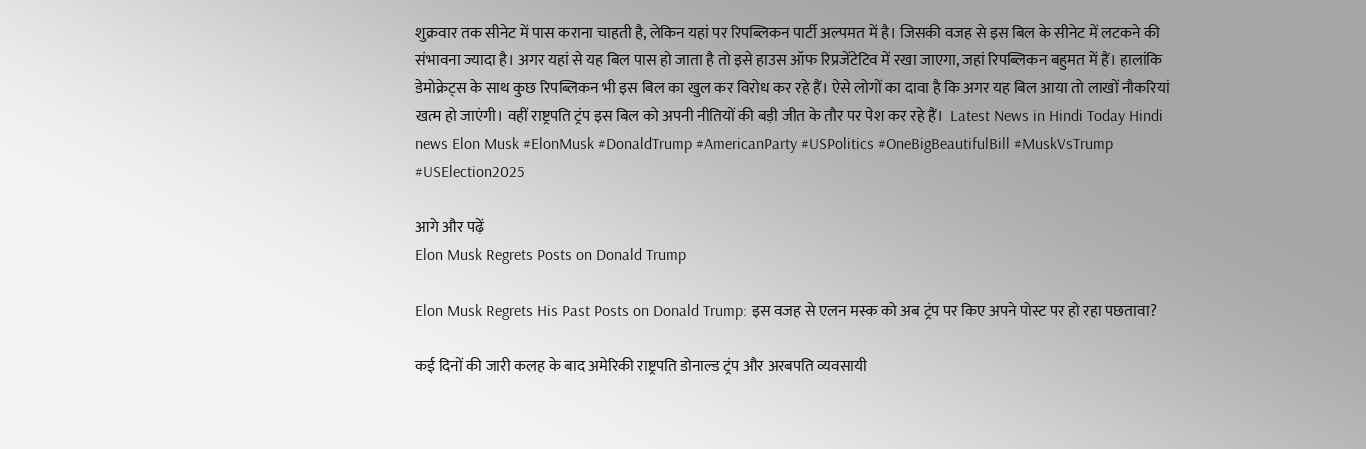शुक्रवार तक सीनेट में पास कराना चाहती है, लेकिन यहां पर रिपब्लिकन पार्टी अल्पमत में है। जिसकी वजह से इस बिल के सीनेट में लटकने की संभावना ज्यादा है। अगर यहां से यह बिल पास हो जाता है तो इसे हाउस ऑफ रिप्रजेंटेटिव में रखा जाएगा, जहां रिपब्लिकन बहुमत में हैं। हालांकि डेमोक्रेट्स के साथ कुछ रिपब्लिकन भी इस बिल का खुल कर विरोध कर रहे हैं। ऐसे लोगों का दावा है कि अगर यह बिल आया तो लाखों नौकरियां खत्म हो जाएंगी। वहीं राष्ट्रपति ट्रंप इस बिल को अपनी नीतियों की बड़ी जीत के तौर पर पेश कर रहे हैं।  Latest News in Hindi Today Hindi news Elon Musk #ElonMusk #DonaldTrump #AmericanParty #USPolitics #OneBigBeautifulBill #MuskVsTrump #USElection2025

आगे और पढ़ें
Elon Musk Regrets Posts on Donald Trump

Elon Musk Regrets His Past Posts on Donald Trump: इस वजह से एलन मस्क को अब ट्रंप पर किए अपने पोस्ट पर हो रहा पछतावा?

कई दिनों की जारी कलह के बाद अमेरिकी राष्ट्रपति डोनाल्ड ट्रंप और अरबपति व्यवसायी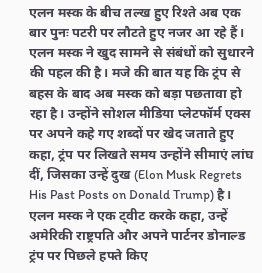एलन मस्क के बीच तल्ख हुए रिश्ते अब एक बार पुनः पटरी पर लौटते हुए नजर आ रहे हैं। एलन मस्क ने खुद सामने से संबंधों को सुधारने की पहल की है। मजे की बात यह कि ट्रंप से बहस के बाद अब मस्क को बड़ा पछतावा हो रहा है। उन्होंने सोशल मीडिया प्लेटफॉर्म एक्स पर अपने कहे गए शब्दों पर खेद जताते हुए कहा, ट्रंप पर लिखते समय उन्होंने सीमाएं लांघ दीं, जिसका उन्हें दुख (Elon Musk Regrets His Past Posts on Donald Trump) है। एलन मस्क ने एक ट्वीट करके कहा, उन्हें अमेरिकी राष्ट्रपति और अपने पार्टनर डोनाल्ड ट्रंप पर पिछले हफ्ते किए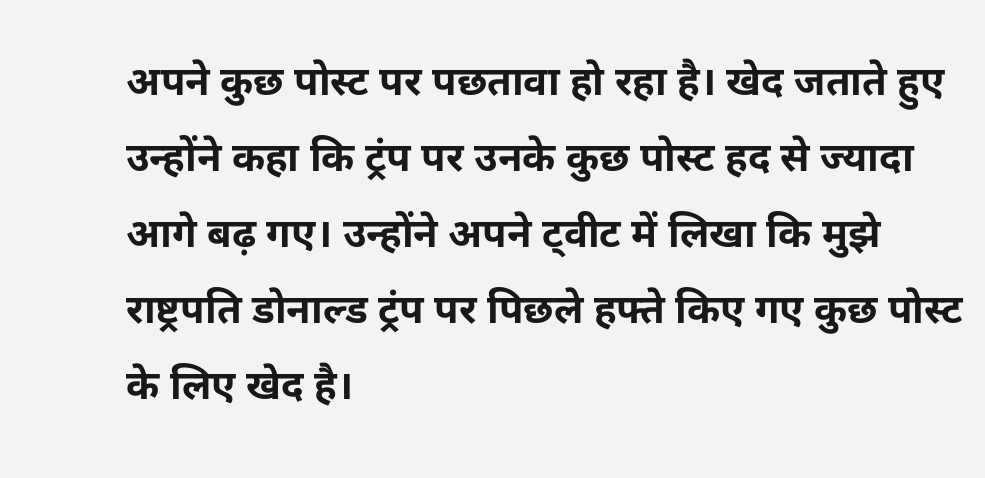अपने कुछ पोस्ट पर पछतावा हो रहा है। खेद जताते हुए उन्होंने कहा कि ट्रंप पर उनके कुछ पोस्ट हद से ज्यादा आगे बढ़ गए। उन्होंने अपने ट्वीट में लिखा कि मुझे राष्ट्रपति डोनाल्ड ट्रंप पर पिछले हफ्ते किए गए कुछ पोस्ट के लिए खेद है।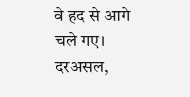वे हद से आगे चले गए। दरअसल,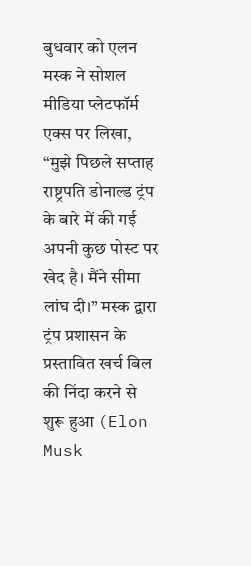बुधवार को एलन मस्क ने सोशल मीडिया प्लेटफॉर्म एक्स पर लिखा, “मुझे पिछले सप्ताह राष्ट्रपति डोनाल्ड ट्रंप के बारे में की गई अपनी कुछ पोस्ट पर खेद है। मैंने सीमा लांघ दी।” मस्क द्वारा ट्रंप प्रशासन के प्रस्तावित खर्च बिल की निंदा करने से शुरू हुआ (Elon Musk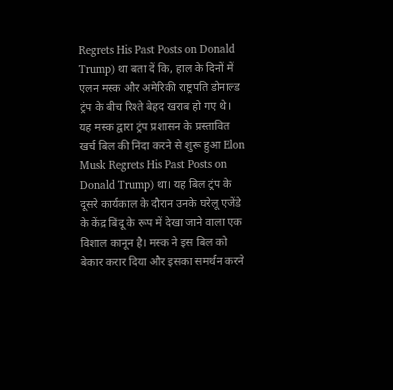Regrets His Past Posts on Donald Trump) था बता दें कि, हाल के दिनों में एलन मस्क और अमेरिकी राष्ट्रपति डोनाल्ड ट्रंप के बीच रिश्ते बेहद खराब हो गए थे। यह मस्क द्वारा ट्रंप प्रशासन के प्रस्तावित खर्च बिल की निंदा करने से शुरू हुआ Elon Musk Regrets His Past Posts on Donald Trump) था। यह बिल ट्रंप के दूसरे कार्यकाल के दौरान उनके घरेलू एजेंडे के केंद्र बिंदू के रूप में देखा जाने वाला एक विशाल कानून है। मस्क ने इस बिल को बेकार करार दिया और इसका समर्थन करने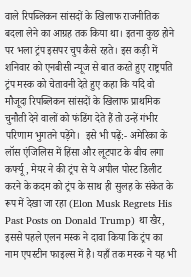वाले रिपब्लिकन सांसदों के खिलाफ राजनीतिक बदला लेने का आग्रह तक किया था। इतना कुछ होने पर भला ट्रंप इसपर चुप कैसे रहते। इस कड़ी में शनिवार को एनबीसी न्यूज से बात करते हुए राष्ट्रपति ट्रंप मस्क को चेतावनी देते हुए कहा कि यदि वो मौजूदा रिपब्लिकन सांसदों के खिलाफ प्राथमिक चुनौती देने वालों को फंडिंग देते हैं तो उन्हें गंभीर परिणाम भुगतने पड़ेंगे।  इसे भी पढ़ें:- अमेरिका के लॉस एंजिलिस में हिंसा और लूटपाट के बीच लगा कर्फ्यू , मेयर ने की ट्रंप से ये अपील पोस्ट डिलीट करने के कदम को ट्रंप के साथ ही सुलह के संकेत के रूप में देखा जा रहा (Elon Musk Regrets His Past Posts on Donald Trump) था खैर, इससे पहले एलन मस्क ने दावा किया कि ट्रंप का नाम एपस्टीन फाइल्स में है। यहाँ तक मस्क ने यह भी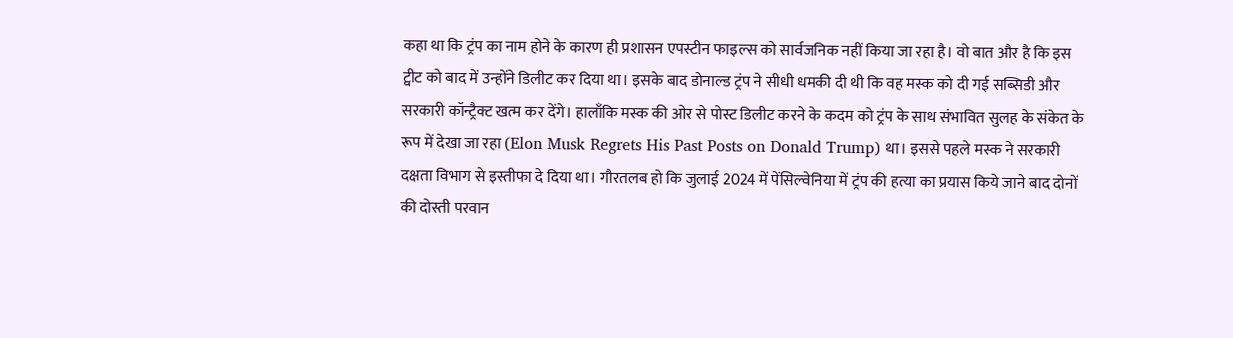कहा था कि ट्रंप का नाम होने के कारण ही प्रशासन एपस्टीन फाइल्स को सार्वजनिक नहीं किया जा रहा है। वो बात और है कि इस ट्वीट को बाद में उन्होंने डिलीट कर दिया था। इसके बाद डोनाल्ड ट्रंप ने सीधी धमकी दी थी कि वह मस्क को दी गई सब्सिडी और सरकारी कॉन्ट्रैक्ट खत्म कर देंगे। हालाँकि मस्क की ओर से पोस्ट डिलीट करने के कदम को ट्रंप के साथ संभावित सुलह के संकेत के रूप में देखा जा रहा (Elon Musk Regrets His Past Posts on Donald Trump) था। इससे पहले मस्क ने सरकारी दक्षता विभाग से इस्तीफा दे दिया था। गौरतलब हो कि जुलाई 2024 में पेंसिल्वेनिया में ट्रंप की हत्या का प्रयास किये जाने बाद दोनों की दोस्ती परवान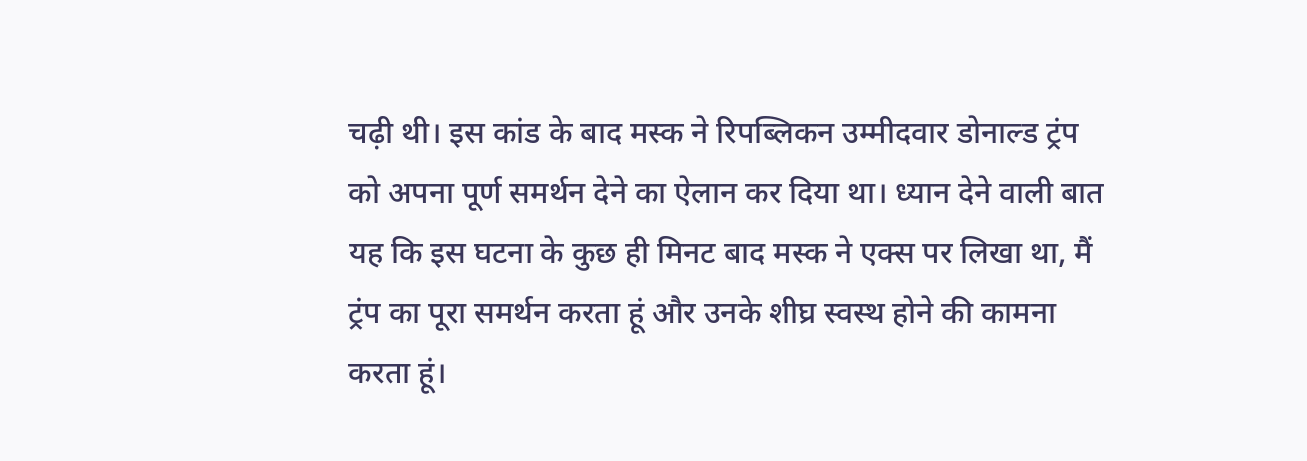चढ़ी थी। इस कांड के बाद मस्क ने रिपब्लिकन उम्मीदवार डोनाल्ड ट्रंप को अपना पूर्ण समर्थन देने का ऐलान कर दिया था। ध्यान देने वाली बात यह कि इस घटना के कुछ ही मिनट बाद मस्क ने एक्स पर लिखा था, मैं ट्रंप का पूरा समर्थन करता हूं और उनके शीघ्र स्वस्थ होने की कामना करता हूं।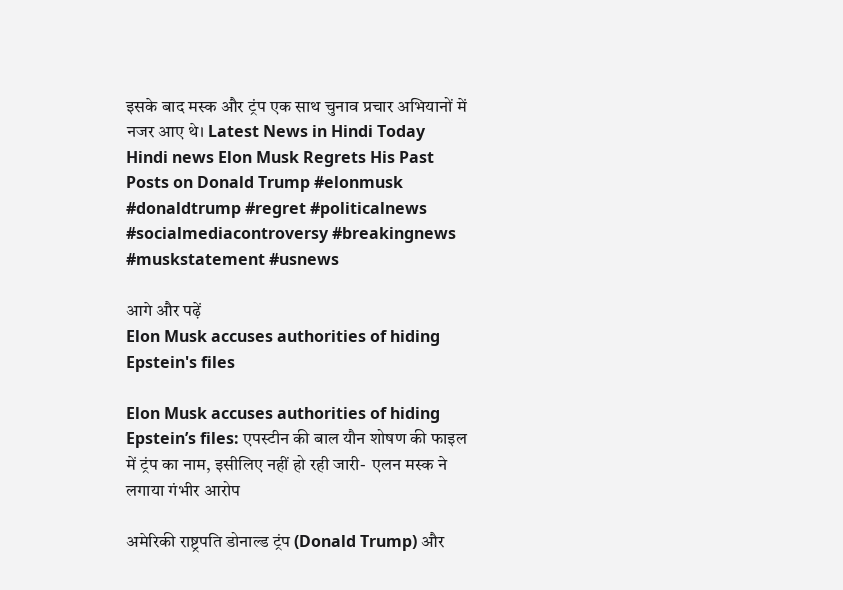इसके बाद मस्क और ट्रंप एक साथ चुनाव प्रचार अभियानों में नजर आए थे। Latest News in Hindi Today Hindi news Elon Musk Regrets His Past Posts on Donald Trump #elonmusk #donaldtrump #regret #politicalnews #socialmediacontroversy #breakingnews #muskstatement #usnews

आगे और पढ़ें
Elon Musk accuses authorities of hiding Epstein's files

Elon Musk accuses authorities of hiding Epstein’s files: एपस्टीन की बाल यौन शोषण की फाइल में ट्रंप का नाम, इसीलिए नहीं हो रही जारी-  एलन मस्क ने लगाया गंभीर आरोप

अमेरिकी राष्ट्रपति डोनाल्ड ट्रंप (Donald Trump) और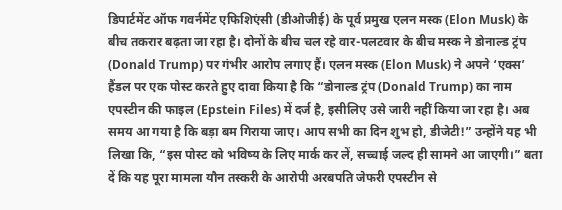डिपार्टमेंट ऑफ गवर्नमेंट एफिशिएंसी (डीओजीई) के पूर्व प्रमुख एलन मस्क (Elon Musk) के बीच तकरार बढ़ता जा रहा है। दोनों के बीच चल रहे वार-पलटवार के बीच मस्क ने डोनाल्ड ट्रंप (Donald Trump) पर गंभीर आरोप लगाए हैं। एलन मस्क (Elon Musk) ने अपने ‘एक्स’ हैंडल पर एक पोस्ट करते हुए दावा किया है कि “डोनाल्ड ट्रंप (Donald Trump) का नाम एपस्टीन की फाइल (Epstein Files) में दर्ज है, इसीलिए उसे जारी नहीं किया जा रहा है। अब समय आ गया है कि बड़ा बम गिराया जाए। आप सभी का दिन शुभ हो, डीजेटी!” उन्होंने यह भी लिखा कि, “इस पोस्ट को भविष्य के लिए मार्क कर लें, सच्चाई जल्द ही सामने आ जाएगी।” बता दें कि यह पूरा मामला यौन तस्करी के आरोपी अरबपति जेफरी एपस्टीन से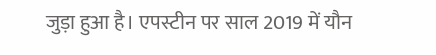जुड़ा हुआ है। एपस्टीन पर साल 2019 में यौन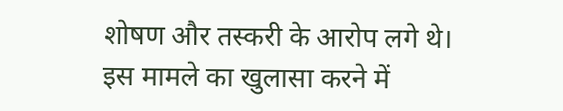शोषण और तस्करी के आरोप लगे थे। इस मामले का खुलासा करने में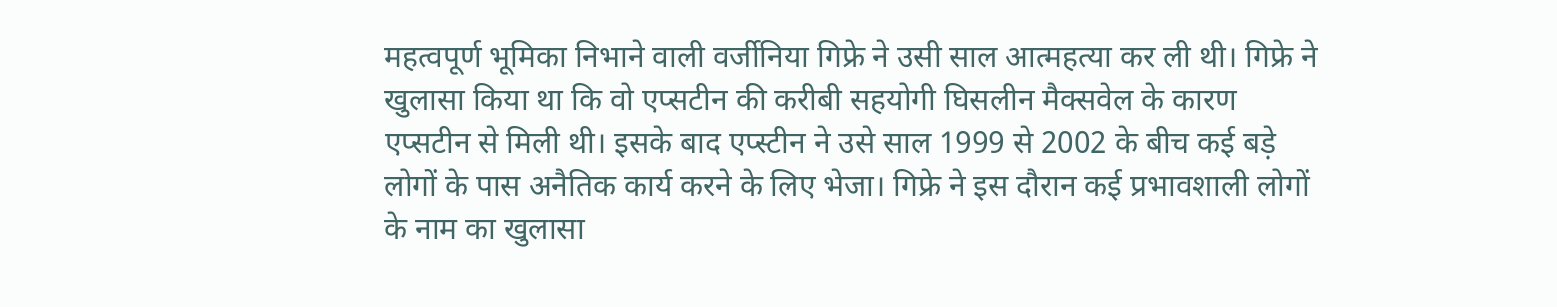महत्वपूर्ण भूमिका निभाने वाली वर्जीनिया गिफ्रे ने उसी साल आत्महत्या कर ली थी। गिफ्रे ने खुलासा किया था कि वो एप्सटीन की करीबी सहयोगी घिसलीन मैक्सवेल के कारण एप्सटीन से मिली थी। इसके बाद एप्स्टीन ने उसे साल 1999 से 2002 के बीच कई बड़े लोगों के पास अनैतिक कार्य करने के लिए भेजा। गिफ्रे ने इस दौरान कई प्रभावशाली लोगों के नाम का खुलासा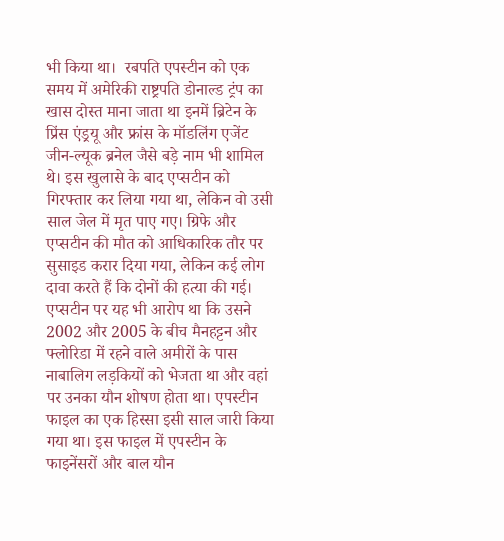भी किया था।  रबपति एपस्टीन को एक समय में अमेरिकी राष्ट्रपति डोनाल्ड ट्रंप का खास दोस्त माना जाता था इनमें ब्रिटेन के प्रिंस एंड्रयू और फ्रांस के मॉडलिंग एजेंट जीन-ल्यूक ब्रनेल जैसे बड़े नाम भी शामिल थे। इस खुलासे के बाद एप्सटीन को गिरफ्तार कर लिया गया था, लेकिन वो उसी साल जेल में मृत पाए गए। ग्रिफे और एप्सटीन की मौत को आधिकारिक तौर पर सुसाइड करार दिया गया, लेकिन कई लोग दावा करते हैं कि दोनों की हत्या की गई। एप्सटीन पर यह भी आरोप था कि उसने 2002 और 2005 के बीच मैनहट्टन और फ्लोरिडा में रहने वाले अमीरों के पास नाबालिग लड़कियों को भेजता था और वहां पर उनका यौन शोषण होता था। एपस्टीन फाइल का एक हिस्सा इसी साल जारी किया गया था। इस फाइल में एपस्टीन के फाइनेंसरों और बाल यौन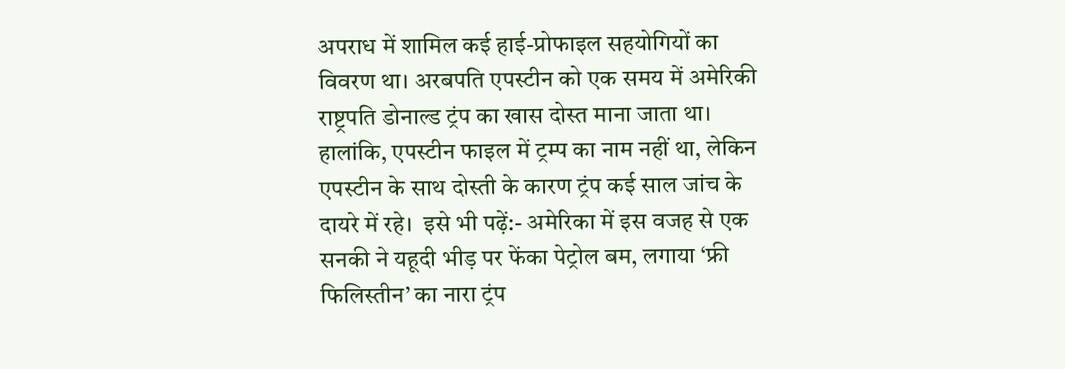अपराध में शामिल कई हाई-प्रोफाइल सहयोगियों का विवरण था। अरबपति एपस्टीन को एक समय में अमेरिकी राष्ट्रपति डोनाल्ड ट्रंप का खास दोस्त माना जाता था। हालांकि, एपस्टीन फाइल में ट्रम्प का नाम नहीं था, लेकिन एपस्टीन के साथ दोस्ती के कारण ट्रंप कई साल जांच के दायरे में रहे।  इसे भी पढ़ें:- अमेरिका में इस वजह से एक सनकी ने यहूदी भीड़ पर फेंका पेट्रोल बम, लगाया ‘फ्री फिलिस्तीन’ का नारा ट्रंप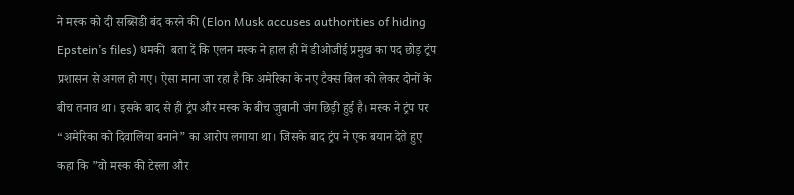ने मस्क को दी सब्सिडी बंद करने की (Elon Musk accuses authorities of hiding Epstein’s files) धमकी  बता दें कि एलन मस्क ने हाल ही में डीओजीई प्रमुख का पद छोड़ ट्रंप प्रशासन से अगल हो गए। ऐसा माना जा रहा है कि अमेरिका के नए टैक्‍स बिल को लेकर दोनों के बीच तनाव था। इसके बाद से ही ट्रंप और मस्क के बीच जुबानी जंग छिड़ी हुई है। मस्क ने ट्रंप पर “अमेरिका को दिवालिया बनाने” का आरोप लगाया था। जिसके बाद ट्रंप ने एक बयान देते हुए कहा कि ”वो मस्क की टेस्ला और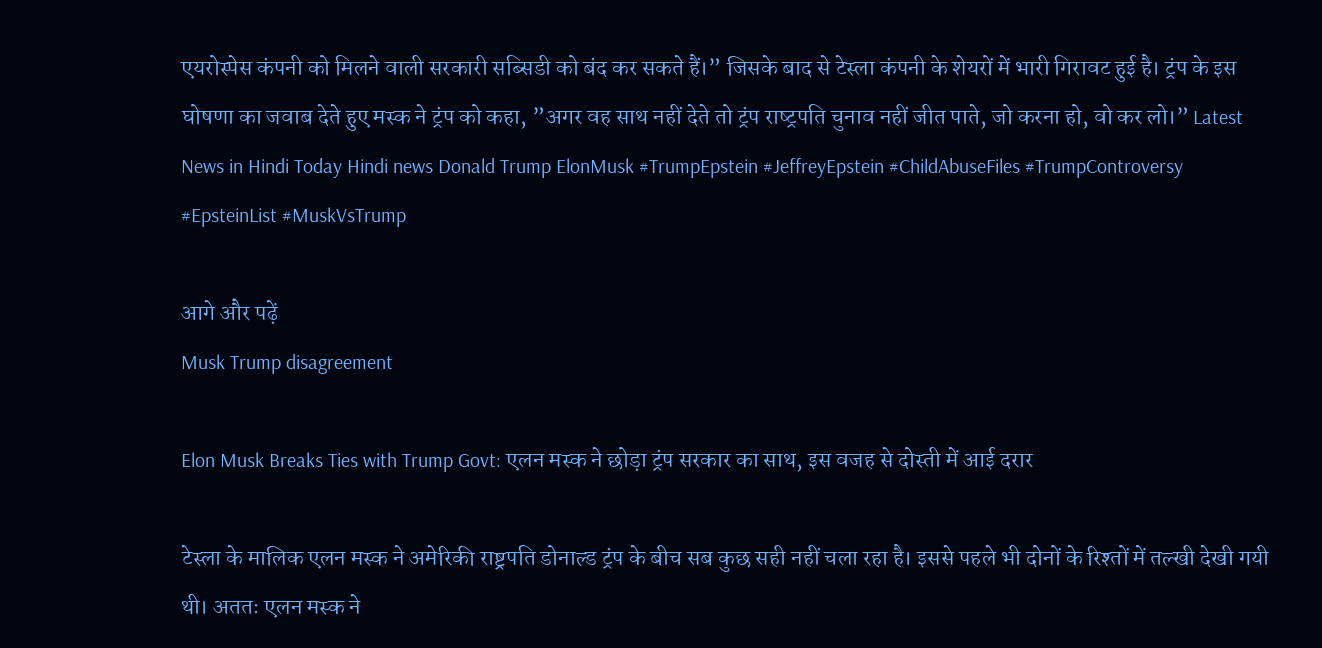एयरोस्पेस कंपनी को मिलने वाली सरकारी सब्सिडी को बंद कर सकते हैं।” जिसके बाद से टेस्ला कंपनी के शेयरों में भारी गिरावट हुई है। ट्रंप के इस घोषणा का जवाब देते हुए मस्क ने ट्रंप को कहा, ”अगर वह साथ नहीं देते तो ट्रंप राष्‍ट्रपति चुनाव नहीं जीत पाते, जो करना हो, वो कर लो।” Latest News in Hindi Today Hindi news Donald Trump ElonMusk #TrumpEpstein #JeffreyEpstein #ChildAbuseFiles #TrumpControversy #EpsteinList #MuskVsTrump

आगे और पढ़ें
Musk Trump disagreement

Elon Musk Breaks Ties with Trump Govt: एलन मस्क ने छोड़ा ट्रंप सरकार का साथ, इस वजह से दोस्ती में आई दरार

टेस्ला के मालिक एलन मस्क ने अमेरिकी राष्ट्रपति डोनाल्ड ट्रंप के बीच सब कुछ सही नहीं चला रहा है। इससे पहले भी दोनों के रिश्तों में तल्खी देखी गयी थी। अततः एलन मस्क ने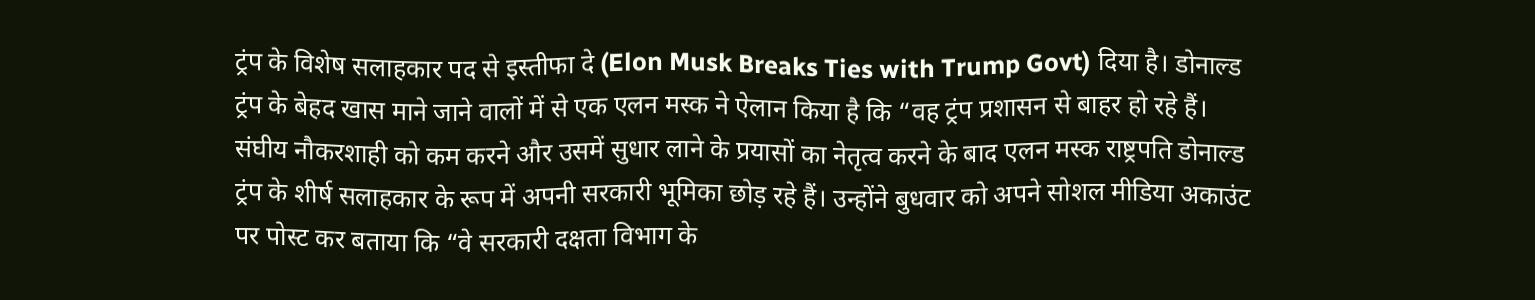ट्रंप के विशेष सलाहकार पद से इस्तीफा दे (Elon Musk Breaks Ties with Trump Govt) दिया है। डोनाल्ड ट्रंप के बेहद खास माने जाने वालों में से एक एलन मस्क ने ऐलान किया है कि “वह ट्रंप प्रशासन से बाहर हो रहे हैं। संघीय नौकरशाही को कम करने और उसमें सुधार लाने के प्रयासों का नेतृत्व करने के बाद एलन मस्क राष्ट्रपति डोनाल्ड ट्रंप के शीर्ष सलाहकार के रूप में अपनी सरकारी भूमिका छोड़ रहे हैं। उन्होंने बुधवार को अपने सोशल मीडिया अकाउंट पर पोस्ट कर बताया कि “वे सरकारी दक्षता विभाग के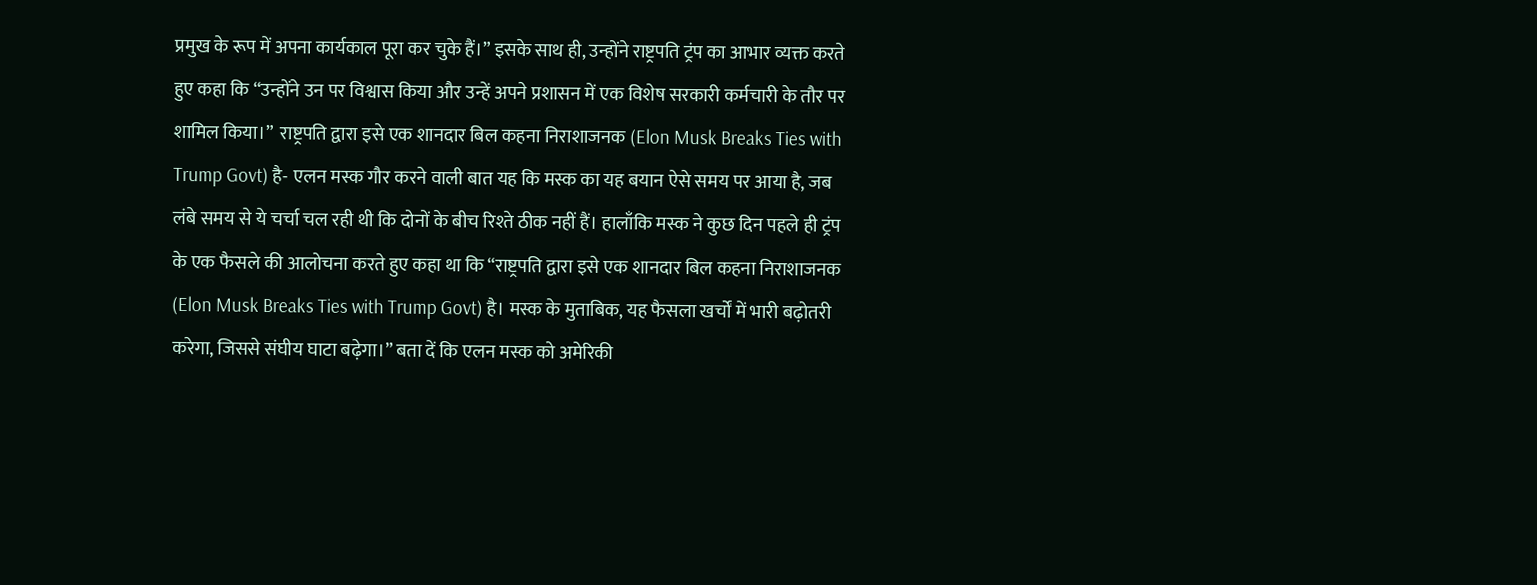प्रमुख के रूप में अपना कार्यकाल पूरा कर चुके हैं।” इसके साथ ही, उन्होंने राष्ट्रपति ट्रंप का आभार व्यक्त करते हुए कहा कि “उन्होंने उन पर विश्वास किया और उन्हें अपने प्रशासन में एक विशेष सरकारी कर्मचारी के तौर पर शामिल किया।”  राष्ट्रपति द्वारा इसे एक शानदार बिल कहना निराशाजनक (Elon Musk Breaks Ties with Trump Govt) है- एलन मस्क गौर करने वाली बात यह कि मस्क का यह बयान ऐसे समय पर आया है, जब लंबे समय से ये चर्चा चल रही थी कि दोनों के बीच रिश्ते ठीक नहीं हैं। हालाँकि मस्क ने कुछ दिन पहले ही ट्रंप के एक फैसले की आलोचना करते हुए कहा था कि “राष्ट्रपति द्वारा इसे एक शानदार बिल कहना निराशाजनक (Elon Musk Breaks Ties with Trump Govt) है। मस्क के मुताबिक, यह फैसला खर्चों में भारी बढ़ोतरी करेगा, जिससे संघीय घाटा बढ़ेगा।” बता दें कि एलन मस्क को अमेरिकी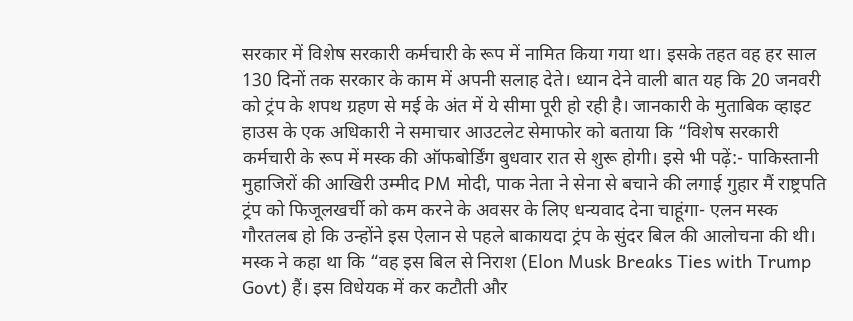सरकार में विशेष सरकारी कर्मचारी के रूप में नामित किया गया था। इसके तहत वह हर साल 130 दिनों तक सरकार के काम में अपनी सलाह देते। ध्यान देने वाली बात यह कि 20 जनवरी को ट्रंप के शपथ ग्रहण से मई के अंत में ये सीमा पूरी हो रही है। जानकारी के मुताबिक व्हाइट हाउस के एक अधिकारी ने समाचार आउटलेट सेमाफोर को बताया कि “विशेष सरकारी कर्मचारी के रूप में मस्क की ऑफबोर्डिंग बुधवार रात से शुरू होगी। इसे भी पढ़ें:- पाकिस्तानी मुहाजिरों की आखिरी उम्मीद PM मोदी, पाक नेता ने सेना से बचाने की लगाई गुहार मैं राष्ट्रपति ट्रंप को फिजूलखर्ची को कम करने के अवसर के लिए धन्यवाद देना चाहूंगा- एलन मस्क गौरतलब हो कि उन्होंने इस ऐलान से पहले बाकायदा ट्रंप के सुंदर बिल की आलोचना की थी। मस्क ने कहा था कि “वह इस बिल से निराश (Elon Musk Breaks Ties with Trump Govt) हैं। इस विधेयक में कर कटौती और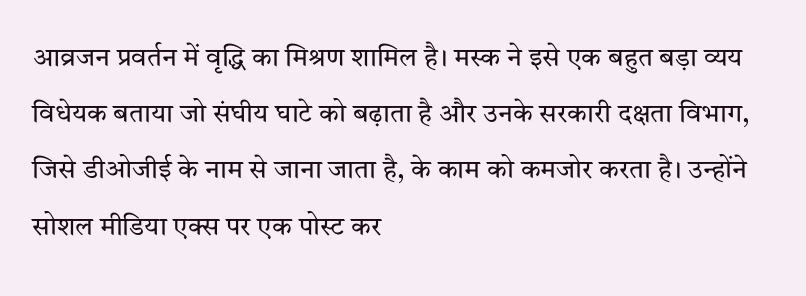आव्रजन प्रवर्तन में वृद्धि का मिश्रण शामिल है। मस्क ने इसे एक बहुत बड़ा व्यय विधेयक बताया जो संघीय घाटे को बढ़ाता है और उनके सरकारी दक्षता विभाग, जिसे डीओजीई के नाम से जाना जाता है, के काम को कमजोर करता है। उन्होंने सोशल मीडिया एक्स पर एक पोस्ट कर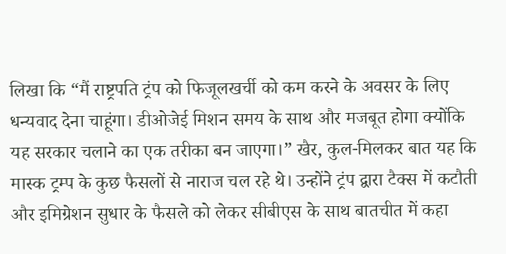लिखा कि “मैं राष्ट्रपति ट्रंप को फिजूलखर्ची को कम करने के अवसर के लिए धन्यवाद देना चाहूंगा। डीओजेई मिशन समय के साथ और मजबूत होगा क्योंकि यह सरकार चलाने का एक तरीका बन जाएगा।” खैर, कुल-मिलकर बात यह कि मास्क ट्रम्प के कुछ फैसलों से नाराज चल रहे थे। उन्होंने ट्रंप द्वारा टैक्स में कटौती और इमिग्रेशन सुधार के फैसले को लेकर सीबीएस के साथ बातचीत में कहा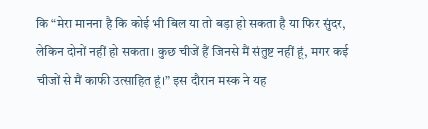कि “मेरा मानना है कि कोई भी बिल या तो बड़ा हो सकता है या फिर सुंदर, लेकिन दोनों नहीं हो सकता। कुछ चीजें हैं जिनसे मैं संतुष्ट नहीं हूं, मगर कई चीजों से मैं काफी उत्साहित हूं।” इस दौरान मस्क ने यह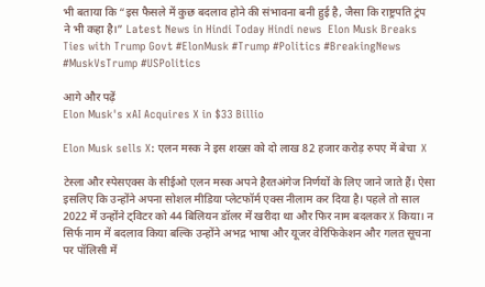भी बताया कि “इस फैसले में कुछ बदलाव होने की संभावना बनी हुई है, जैसा कि राष्ट्रपति ट्रंप ने भी कहा है।” Latest News in Hindi Today Hindi news  Elon Musk Breaks Ties with Trump Govt #ElonMusk #Trump #Politics #BreakingNews #MuskVsTrump #USPolitics

आगे और पढ़ें
Elon Musk's xAI Acquires X in $33 Billio

Elon Musk sells X: एलन मस्क ने इस शख्स को दो लाख 82 हजार करोड़ रुपए में बेचा  X

टेस्ला और स्पेसएक्स के सीईओ एलन मस्क अपने हैरतअंगेज निर्णयों के लिए जाने जाते हैं। ऐसा इसलिए कि उन्होंने अपना सोशल मीडिया प्लेटफॉर्म एक्स नीलाम कर दिया है। पहले तो साल 2022 में उन्होंने ट्विटर को 44 बिलियन डॉलर में खरीदा था और फिर नाम बदलकर X किया। न सिर्फ नाम में बदलाव किया बल्कि उन्होंने अभद्र भाषा और यूजर वेरिफिकेशन और गलत सूचना पर पॉलिसी में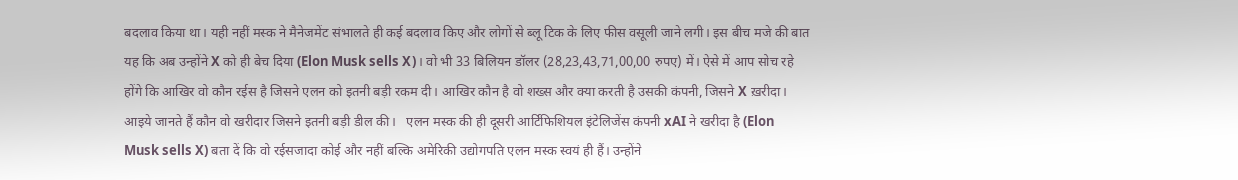बदलाव किया था। यही नहीं मस्‍क ने मैनेजमेंट संभालते ही कई बदलाव किए और लोगों से ब्‍लू टिक के लिए फीस वसूली जाने लगी। इस बीच मजे की बात यह कि अब उन्होंने X को ही बेच दिया (Elon Musk sells X)। वो भी 33 बिलियन डॉलर (28,23,43,71,00,00 रुपए) में। ऐसे में आप सोच रहे होंगे कि आखिर वो कौन रईस है जिसने एलन को इतनी बड़ी रकम दी। आखिर कौन है वो शख्स और क्या करती है उसकी कंपनी, जिसने X ख़रीदा। आइये जानते हैं कौन वो खरीदार जिसने इतनी बड़ी डील की।   एलन मस्‍क की ही दूसरी आर्टिफिशियल इंटेलिजेंस कंपनी xAI ने खरीदा है (Elon Musk sells X) बता दें कि वो रईसजादा कोई और नहीं बल्कि अमेरिकी उद्योगपति एलन मस्क स्वयं ही हैं। उन्होंने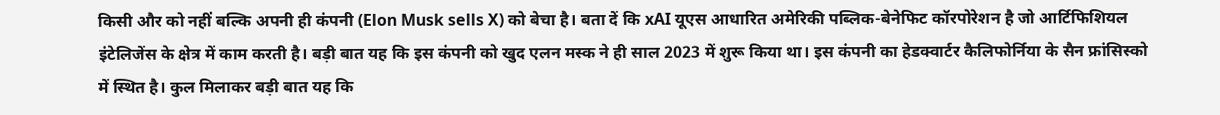किसी और को नहीं बल्कि अपनी ही कंपनी (Elon Musk sells X) को बेचा है। बता दें कि xAI यूएस आधारित अमेरिकी पब्लिक-बेनेफिट कॉरपोरेशन है जो आर्टिफिशियल इंटेलिजेंस के क्षेत्र में काम करती है। बड़ी बात यह कि इस कंपनी को खुद एलन मस्क ने ही साल 2023 में शुरू किया था। इस कंपनी का हेडक्वार्टर कैलिफोर्निया के सैन फ्रांसिस्को में स्थित है। कुल मिलाकर बड़ी बात यह कि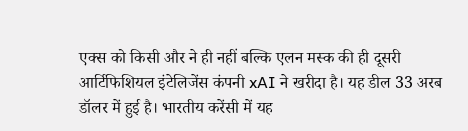एक्‍स को किसी और ने ही नहीं बल्कि एलन मस्‍क की ही दूसरी आर्टिफिशियल इंटेलिजेंस कंपनी xAI ने खरीदा है। यह डील 33 अरब डॉलर में हुई है। भारतीय करेंसी में यह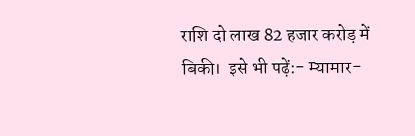राशि दो लाख 82 हजार करोड़ में बिकी।  इसे भी पढ़ें:- म्यामार-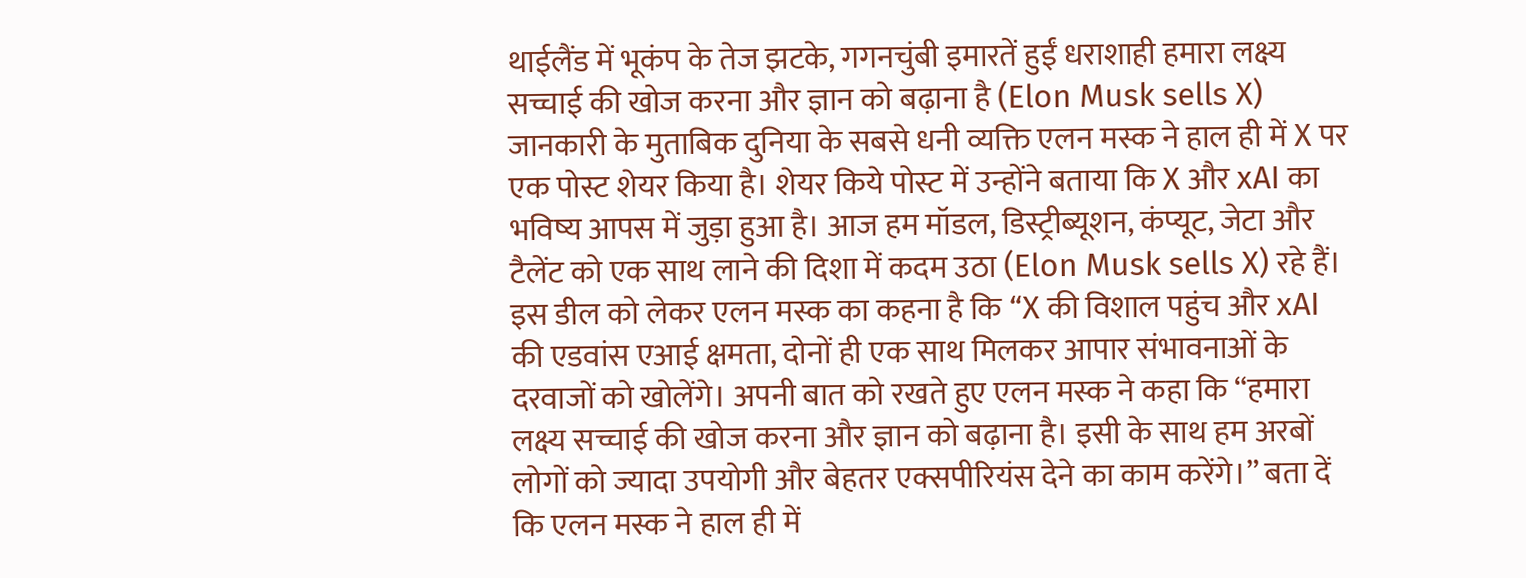थाईलैंड में भूकंप के तेज झटके, गगनचुंबी इमारतें हुईं धराशाही हमारा लक्ष्य सच्चाई की खोज करना और ज्ञान को बढ़ाना है (Elon Musk sells X)  जानकारी के मुताबिक दुनिया के सबसे धनी व्यक्ति एलन मस्क ने हाल ही में X पर एक पोस्ट शेयर किया है। शेयर किये पोस्ट में उन्होंने बताया कि X और xAI का भविष्य आपस में जुड़ा हुआ है। आज हम मॉडल, डिस्ट्रीब्यूशन, कंप्यूट, जेटा और टैलेंट को एक साथ लाने की दिशा में कदम उठा (Elon Musk sells X) रहे हैं। इस डील को लेकर एलन मस्क का कहना है कि “X की विशाल पहुंच और xAI की एडवांस एआई क्षमता, दोनों ही एक साथ मिलकर आपार संभावनाओं के दरवाजों को खोलेंगे। अपनी बात को रखते हुए एलन मस्क ने कहा कि “हमारा लक्ष्य सच्चाई की खोज करना और ज्ञान को बढ़ाना है। इसी के साथ हम अरबों लोगों को ज्यादा उपयोगी और बेहतर एक्सपीरियंस देने का काम करेंगे।” बता दें कि एलन मस्क ने हाल ही में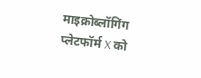माइक्रोब्लॉगिंग प्लेटफॉर्म X को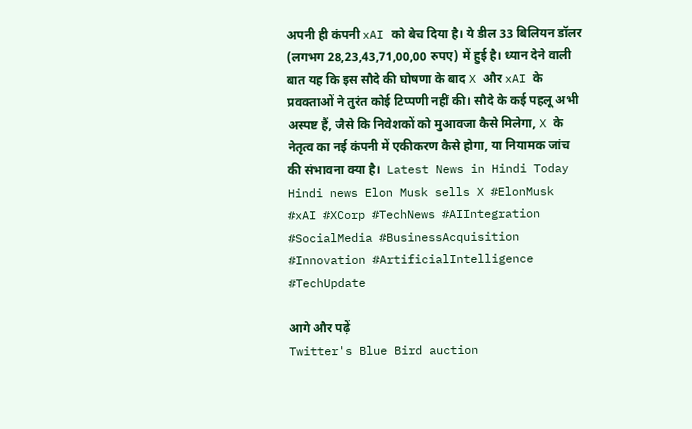अपनी ही कंपनी xAI को बेच दिया है। ये डील 33 बिलियन डॉलर (लगभग 28,23,43,71,00,00 रुपए) में हुई है। ध्यान देने वाली बात यह कि इस सौदे की घोषणा के बाद X और xAI के प्रवक्ताओं ने तुरंत कोई टिप्पणी नहीं की। सौदे के कई पहलू अभी अस्पष्ट हैं, जैसे कि निवेशकों को मुआवजा कैसे मिलेगा, X के नेतृत्व का नई कंपनी में एकीकरण कैसे होगा, या नियामक जांच की संभावना क्या है।  Latest News in Hindi Today Hindi news Elon Musk sells X #ElonMusk #xAI #XCorp #TechNews #AIIntegration #SocialMedia #BusinessAcquisition #Innovation #ArtificialIntelligence #TechUpdate

आगे और पढ़ें
Twitter's Blue Bird auction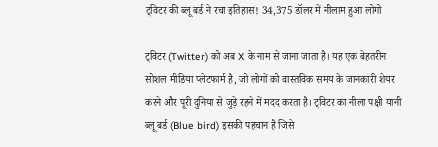ट्विटर की ब्लू बर्ड ने रचा इतिहास! 34,375 डॉलर में नीलाम हुआ लोगो

ट्विटर (Twitter) को अब X के नाम से जाना जाता है। यह एक बेहतरीन सोशल मीडिया प्लेटफार्म है, जो लोगों को वास्तविक समय के जानकारी शेयर करने और पूरी दुनिया से जुड़े रहने में मदद करता है। ट्विटर का नीला पक्षी यानी ब्लू बर्ड (Blue bird) इसकी पहचान है जिसे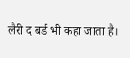लैरी द बर्ड भी कहा जाता है।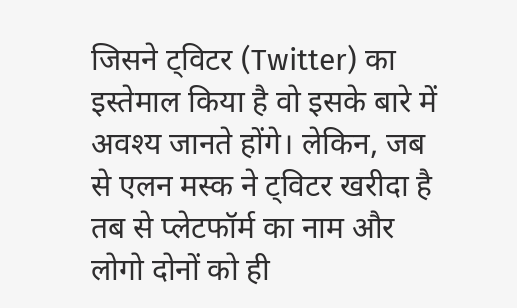जिसने ट्विटर (Twitter) का इस्तेमाल किया है वो इसके बारे में अवश्य जानते होंगे। लेकिन, जब से एलन मस्क ने ट्विटर खरीदा है तब से प्लेटफॉर्म का नाम और लोगो दोनों को ही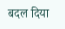बदल दिया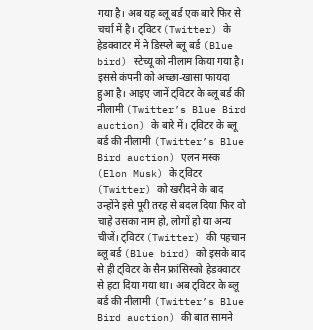गया है। अब यह ब्लू बर्ड एक बारे फिर से चर्चा में है। ट्विटर (Twitter) के हेडक्वाटर में ने डिस्प्ले ब्लू बर्ड (Blue bird) स्टेच्यू को नीलाम किया गया है। इससे कंपनी को अच्छा-खासा फायदा हुआ है। आइए जानें ट्विटर के ब्लू बर्ड की नीलामी (Twitter’s Blue Bird auction) के बारे में। ट्विटर के ब्लू बर्ड की नीलामी (Twitter’s Blue Bird auction) एलन मस्क (Elon Musk) के ट्विटर (Twitter) को खरीदने के बाद उन्होंने इसे पूरी तरह से बदल दिया फिर वो चाहे उसका नाम हो, लोगों हो या अन्य चीजें। ट्विटर (Twitter) की पहचान ब्लू बर्ड (Blue bird) को इसके बाद से ही ट्विटर के सैन फ्रांसिस्को हेडक्वाटर से हटा दिया गया था। अब ट्विटर के ब्लू बर्ड की नीलामी (Twitter’s Blue Bird auction) की बात सामने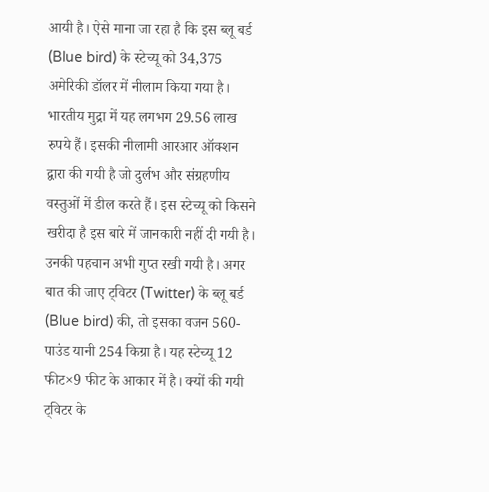आयी है। ऐसे माना जा रहा है कि इस ब्लू बर्ड (Blue bird) के स्टेच्यू को 34,375 अमेरिकी डॉलर में नीलाम किया गया है। भारतीय मुद्रा में यह लगभग 29.56 लाख रुपये हैं। इसकी नीलामी आरआर ऑक्शन द्वारा की गयी है जो दुर्लभ और संग्रहणीय वस्तुओं में डील करते हैं। इस स्टेच्यू को किसने खरीदा है इस बारे में जानकारी नहीं दी गयी है। उनकी पहचान अभी गुप्त रखी गयी है। अगर बात की जाए ट्विटर (Twitter) के ब्लू बर्ड (Blue bird) की, तो इसका वजन 560-पाउंड यानी 254 किग्रा है। यह स्टेच्यू 12 फीट×9 फीट के आकार में है। क्यों की गयी ट्विटर के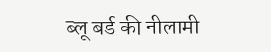ब्लू बर्ड की नीलामी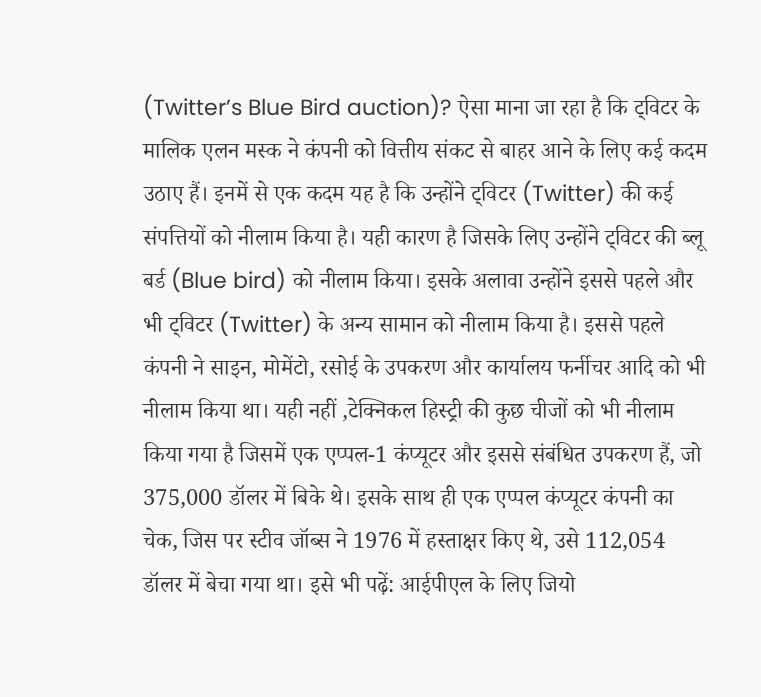(Twitter’s Blue Bird auction)? ऐसा माना जा रहा है कि ट्विटर के मालिक एलन मस्क ने कंपनी को वित्तीय संकट से बाहर आने के लिए कई कदम उठाए हैं। इनमें से एक कदम यह है कि उन्होंने ट्विटर (Twitter) की कई संपत्तियों को नीलाम किया है। यही कारण है जिसके लिए उन्होंने ट्विटर की ब्लू बर्ड (Blue bird) को नीलाम किया। इसके अलावा उन्होंने इससे पहले और भी ट्विटर (Twitter) के अन्य सामान को नीलाम किया है। इससे पहले कंपनी ने साइन, मोमेंटो, रसोई के उपकरण और कार्यालय फर्नीचर आदि को भी नीलाम किया था। यही नहीं ,टेक्निकल हिस्ट्री की कुछ चीजों को भी नीलाम किया गया है जिसमें एक एप्पल-1 कंप्यूटर और इससे संबंधित उपकरण हैं, जो 375,000 डॉलर में बिके थे। इसके साथ ही एक एप्पल कंप्यूटर कंपनी का चेक, जिस पर स्टीव जॉब्स ने 1976 में हस्ताक्षर किए थे, उसे 112,054 डॉलर में बेचा गया था। इसे भी पढ़ें: आईपीएल के लिए जियो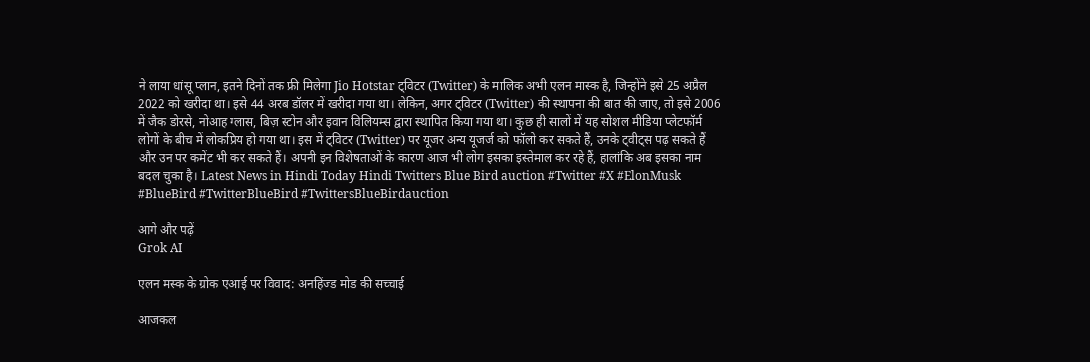ने लाया धांसू प्लान, इतने दिनों तक फ्री मिलेगा Jio Hotstar ट्विटर (Twitter) के मालिक अभी एलन मास्क है, जिन्होंने इसे 25 अप्रैल 2022 को खरीदा था। इसे 44 अरब डॉलर में खरीदा गया था। लेकिन, अगर ट्विटर (Twitter) की स्थापना की बात की जाए, तो इसे 2006 में जैक डोरसे, नोआह ग्लास, बिज़ स्टोन और इवान विलियम्स द्वारा स्थापित किया गया था। कुछ ही सालों में यह सोशल मीडिया प्लेटफॉर्म लोगों के बीच में लोकप्रिय हो गया था। इस में ट्विटर (Twitter) पर यूजर अन्य यूजर्ज को फॉलो कर सकते हैं, उनके ट्वीट्स पढ़ सकते हैं और उन पर कमेंट भी कर सकते हैं। अपनी इन विशेषताओं के कारण आज भी लोग इसका इस्तेमाल कर रहे हैं, हालांकि अब इसका नाम बदल चुका है। Latest News in Hindi Today Hindi Twitters Blue Bird auction #Twitter #X #ElonMusk #BlueBird #TwitterBlueBird #TwittersBlueBirdauction

आगे और पढ़ें
Grok AI

एलन मस्क के ग्रोक एआई पर विवाद: अनहिंज्ड मोड की सच्चाई

आजकल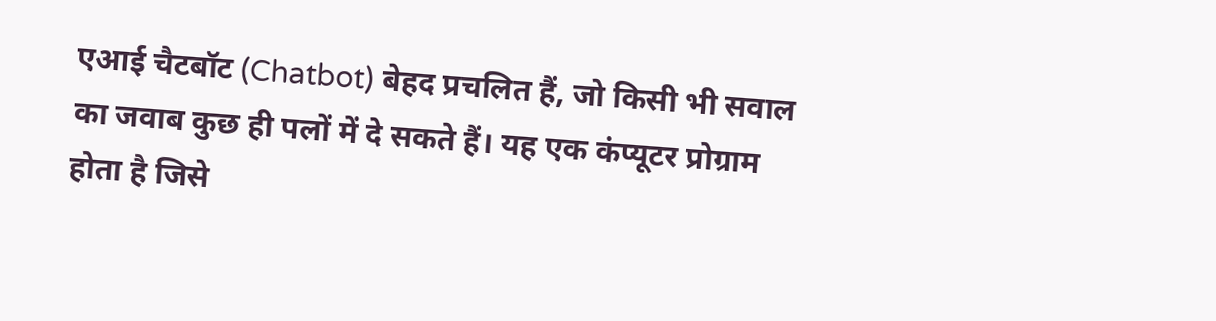एआई चैटबॉट (Chatbot) बेहद प्रचलित हैं, जो किसी भी सवाल का जवाब कुछ ही पलों में दे सकते हैं। यह एक कंप्यूटर प्रोग्राम होता है जिसे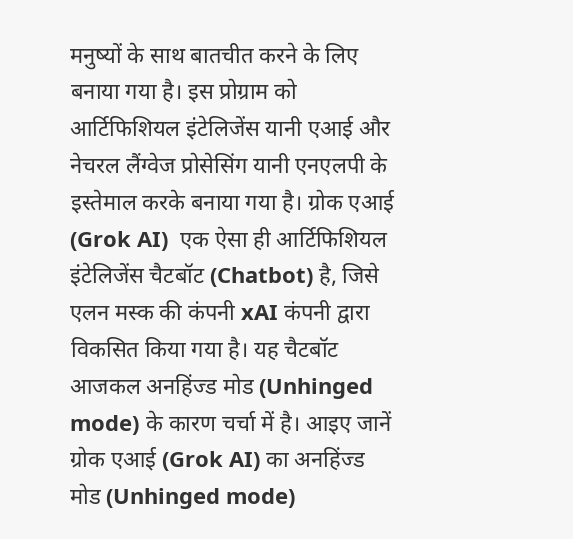मनुष्यों के साथ बातचीत करने के लिए बनाया गया है। इस प्रोग्राम को आर्टिफिशियल इंटेलिजेंस यानी एआई और नेचरल लैंग्वेज प्रोसेसिंग यानी एनएलपी के इस्तेमाल करके बनाया गया है। ग्रोक एआई (Grok AI)  एक ऐसा ही आर्टिफिशियल इंटेलिजेंस चैटबॉट (Chatbot) है, जिसे एलन मस्क की कंपनी xAI कंपनी द्वारा विकसित किया गया है। यह चैटबॉट आजकल अनहिंज्ड मोड (Unhinged mode) के कारण चर्चा में है। आइए जानें ग्रोक एआई (Grok AI) का अनहिंज्ड मोड (Unhinged mode)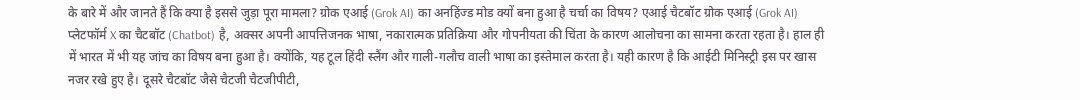के बारे में और जानते हैं कि क्या है इससे जुड़ा पूरा मामला? ग्रोक एआई (Grok AI) का अनहिंज्ड मोड क्यों बना हुआ है चर्चा का विषय? एआई चैटबॉट ग्रोक एआई (Grok AI) प्लेटफॉर्म X का चैटबॉट (Chatbot) है, अक्सर अपनी आपत्तिजनक भाषा, नकारात्मक प्रतिक्रिया और गोपनीयता की चिंता के कारण आलोचना का सामना करता रहता है। हाल ही में भारत में भी यह जांच का विषय बना हुआ है। क्योंकि, यह टूल हिंदी स्लैंग और गाली-गलौच वाली भाषा का इस्तेमाल करता है। यही कारण है कि आईटी मिनिस्ट्री इस पर खास नजर रखे हुए है। दूसरे चैटबॉट जैसे चैटजी चैटजीपीटी,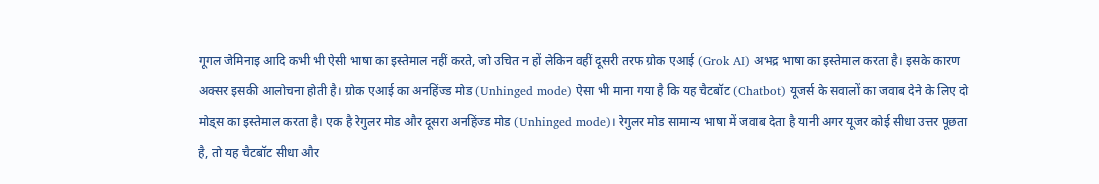गूगल जेमिनाइ आदि कभी भी ऐसी भाषा का इस्तेमाल नहीं करते, जो उचित न हों लेकिन वहीं दूसरी तरफ ग्रोक एआई (Grok AI) अभद्र भाषा का इस्तेमाल करता है। इसके कारण अक्सर इसकी आलोचना होती है। ग्रोक एआई का अनहिंज्ड मोड (Unhinged mode) ऐसा भी माना गया है कि यह चैटबॉट (Chatbot) यूजर्स के सवालों का जवाब देने के लिए दो मोड्स का इस्तेमाल करता है। एक है रेगुलर मोड और दूसरा अनहिंज्ड मोड (Unhinged mode)। रेगुलर मोड सामान्य भाषा में जवाब देता है यानी अगर यूजर कोई सीधा उत्तर पूछता है, तो यह चैटबॉट सीधा और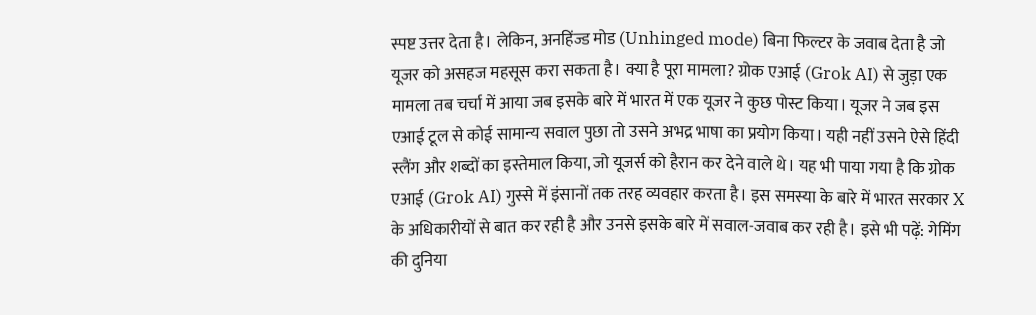स्पष्ट उत्तर देता है। लेकिन, अनहिंज्ड मोड (Unhinged mode) बिना फिल्टर के जवाब देता है जो यूजर को असहज महसूस करा सकता है। क्या है पूरा मामला? ग्रोक एआई (Grok AI) से जुड़ा एक मामला तब चर्चा में आया जब इसके बारे में भारत में एक यूजर ने कुछ पोस्ट किया। यूजर ने जब इस एआई टूल से कोई सामान्य सवाल पुछा तो उसने अभद्र भाषा का प्रयोग किया। यही नहीं उसने ऐसे हिंदी स्लैंग और शब्दों का इस्तेमाल किया, जो यूजर्स को हैरान कर देने वाले थे। यह भी पाया गया है कि ग्रोक एआई (Grok AI) गुस्से में इंसानों तक तरह व्यवहार करता है। इस समस्या के बारे में भारत सरकार X के अधिकारीयों से बात कर रही है और उनसे इसके बारे में सवाल-जवाब कर रही है। इसे भी पढ़ें: गेमिंग की दुनिया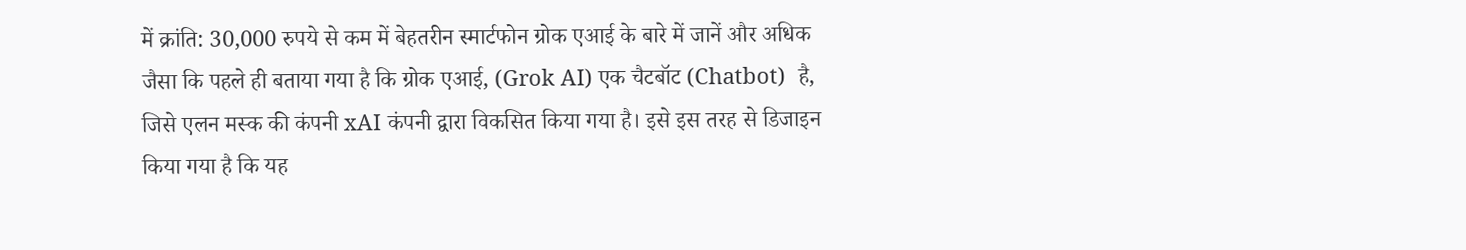में क्रांति: 30,000 रुपये से कम में बेहतरीन स्मार्टफोन ग्रोक एआई के बारे में जानें और अधिक जैसा कि पहले ही बताया गया है कि ग्रोक एआई, (Grok AI) एक चैटबॉट (Chatbot)  है, जिसे एलन मस्क की कंपनी xAI कंपनी द्वारा विकसित किया गया है। इसे इस तरह से डिजाइन किया गया है कि यह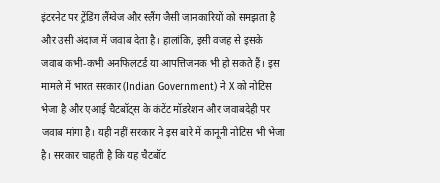इंटरनेट पर ट्रेंडिंग लैंग्वेज और स्लैंग जैसी जानकारियों को समझता है और उसी अंदाज में जवाब देता है। हालांकि, इसी वजह से इसके जवाब कभी-कभी अनफिलटर्ड या आपत्तिजनक भी हो सकते हैं। इस मामले में भारत सरकार (Indian Government) ने X को नोटिस भेजा है और एआई चैटबॉट्स के कंटेंट मॉडरेशन और जवाबदेही पर जवाब मांगा है। यही नहीं सरकार ने इस बारे में कानूनी नोटिस भी भेजा है। सरकार चाहती है कि यह चैटबॉट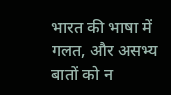भारत की भाषा में गलत, और असभ्य बातों को न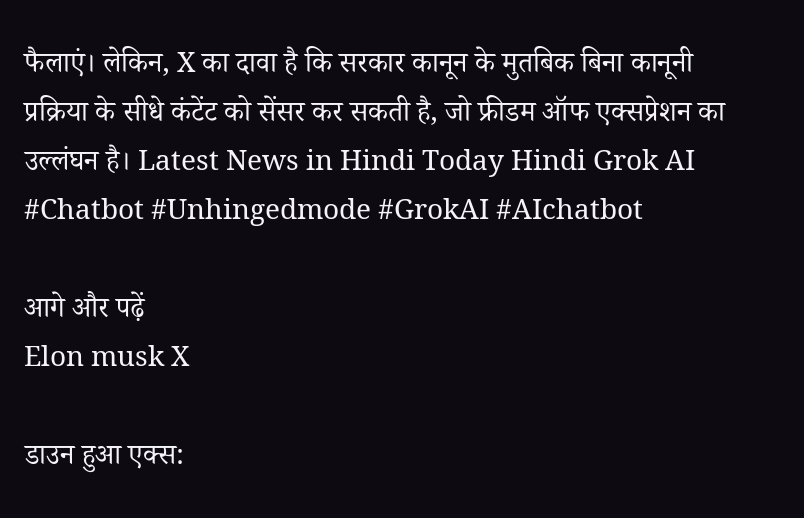फैलाएं। लेकिन, X का दावा है कि सरकार कानून के मुतबिक बिना कानूनी प्रक्रिया के सीधे कंटेंट को सेंसर कर सकती है, जो फ्रीडम ऑफ एक्सप्रेशन का उल्लंघन है। Latest News in Hindi Today Hindi Grok AI #Chatbot #Unhingedmode #GrokAI #AIchatbot

आगे और पढ़ें
Elon musk X

डाउन हुआ एक्स: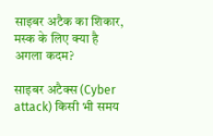साइबर अटैक का शिकार, मस्क के लिए क्या है अगला कदम?

साइबर अटैक्स (Cyber attack) किसी भी समय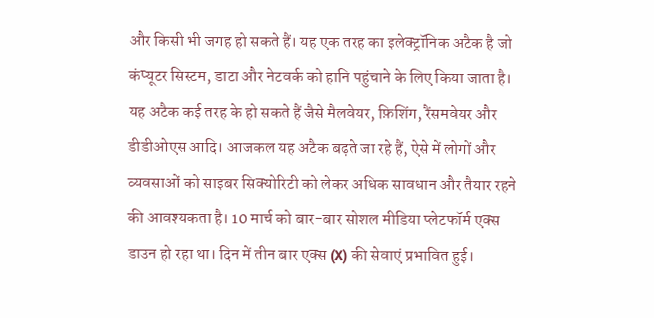और किसी भी जगह हो सकते हैं। यह एक तरह का इलेक्ट्रॉनिक अटैक है जो कंप्यूटर सिस्टम, डाटा और नेटवर्क को हानि पहुंचाने के लिए किया जाता है। यह अटैक कई तरह के हो सकते हैं जैसे मैलवेयर, फ़िशिंग, रैंसमवेयर और डीडीओएस आदि। आजकल यह अटैक बढ़ते जा रहे हैं, ऐसे में लोगों और व्यवसाओं को साइबर सिक्योरिटी को लेकर अधिक सावधान और तैयार रहने की आवश्यकता है। 10 मार्च को बार-बार सोशल मीडिया प्लेटफॉर्म एक्स डाउन हो रहा था। दिन में तीन बार एक्स (X) की सेवाएं प्रभावित हुई।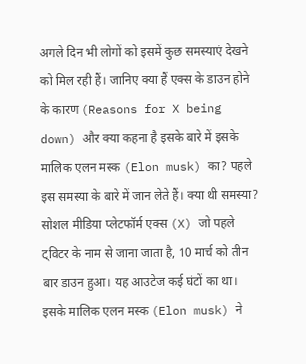अगले दिन भी लोगों को इसमें कुछ समस्याएं देखने को मिल रही हैं। जानिए क्या हैं एक्स के डाउन होने के कारण (Reasons for X being down) और क्या कहना है इसके बारे में इसके मालिक एलन मस्क (Elon musk) का? पहले इस समस्या के बारे में जान लेते हैं। क्या थी समस्या?  सोशल मीडिया प्लेटफॉर्म एक्स (X) जो पहले ट्विटर के नाम से जाना जाता है, 10 मार्च को तीन बार डाउन हुआ। यह आउटेज कई घंटों का था। इसके मालिक एलन मस्क (Elon musk) ने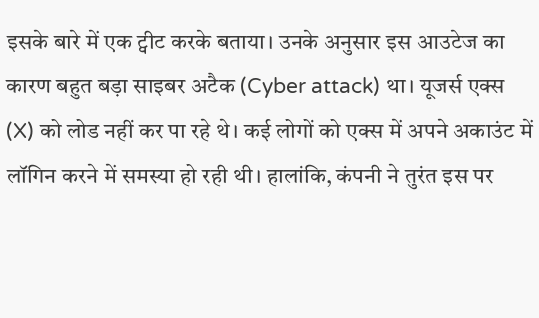इसके बारे में एक ट्वीट करके बताया। उनके अनुसार इस आउटेज का कारण बहुत बड़ा साइबर अटैक (Cyber attack) था। यूजर्स एक्स (X) को लोड नहीं कर पा रहे थे। कई लोगों को एक्स में अपने अकाउंट में लॉगिन करने में समस्या हो रही थी। हालांकि, कंपनी ने तुरंत इस पर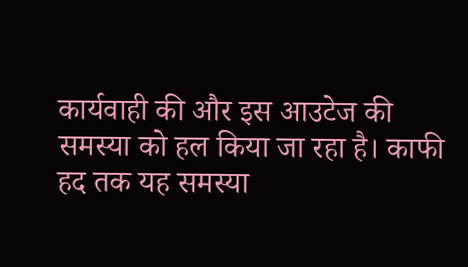कार्यवाही की और इस आउटेज की समस्या को हल किया जा रहा है। काफी हद तक यह समस्या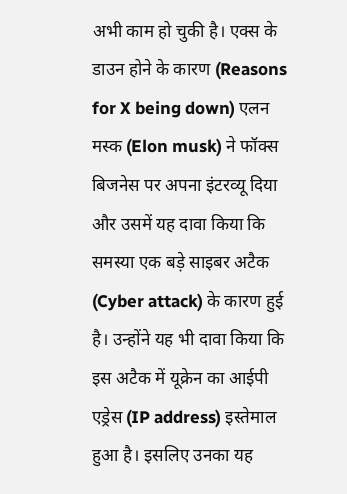अभी काम हो चुकी है। एक्स के डाउन होने के कारण (Reasons for X being down) एलन मस्क (Elon musk) ने फॉक्स बिजनेस पर अपना इंटरव्यू दिया और उसमें यह दावा किया कि समस्या एक बड़े साइबर अटैक (Cyber attack) के कारण हुई है। उन्होंने यह भी दावा किया कि इस अटैक में यूक्रेन का आईपी एड्रेस (IP address) इस्तेमाल हुआ है। इसलिए उनका यह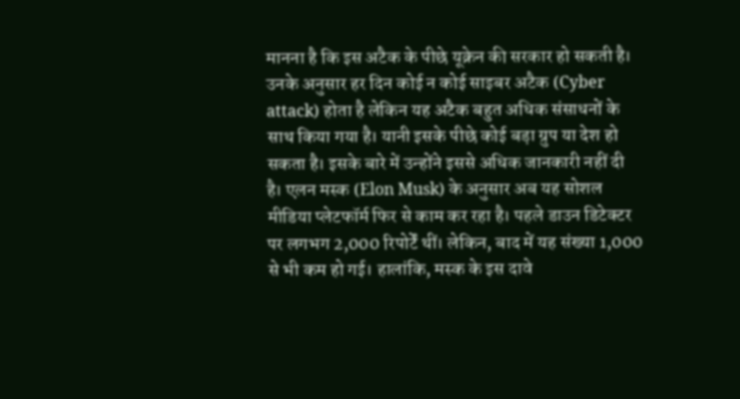मानना है कि इस अटैक के पीछे यूक्रेन की सरकार हो सकती है। उनके अनुसार हर दिन कोई न कोई साइबर अटैक (Cyber attack) होता है लेकिन यह अटैक बहुत अधिक संसाधनों के साथ किया गया है। यानी इसके पीछे कोई बड़ा ग्रुप या देश हो सकता है। इसके बारे में उन्होंने इससे अधिक जानकारी नहीं दी है। एलन मस्क (Elon Musk) के अनुसार अब यह सोशल मीडिया प्लेटफॉर्म फिर से काम कर रहा है। पहले डाउन डिटेक्टर पर लगभग 2,000 रिपोर्टें थीं। लेकिन, बाद में यह संख्या 1,000 से भी कम हो गई। हालांकि, मस्क के इस दावे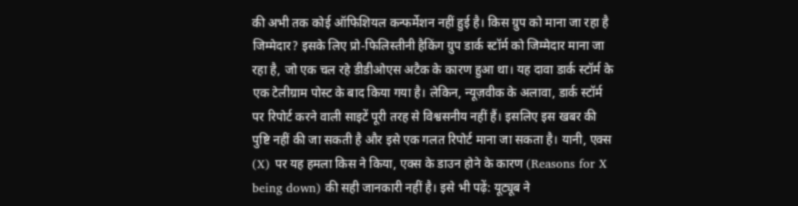की अभी तक कोई ऑफिशियल कन्फर्मेशन नहीं हुई है। किस ग्रुप को माना जा रहा है जिम्मेदार? इसके लिए प्रो-फिलिस्तीनी हैकिंग ग्रुप डार्क स्टॉर्म को जिम्मेदार माना जा रहा है, जो एक चल रहे डीडीओएस अटैक के कारण हुआ था। यह दावा डार्क स्टॉर्म के एक टेलीग्राम पोस्ट के बाद किया गया है। लेकिन, न्यूज़वीक के अलावा, डार्क स्टॉर्म पर रिपोर्ट करने वाली साइटें पूरी तरह से विश्वसनीय नहीं हैं। इसलिए इस खबर की पुष्टि नहीं की जा सकती है और इसे एक गलत रिपोर्ट माना जा सकता है। यानी, एक्स (X) पर यह हमला किस ने किया, एक्स के डाउन होने के कारण (Reasons for X being down) की सही जानकारी नहीं है। इसे भी पढ़ें: यूट्यूब ने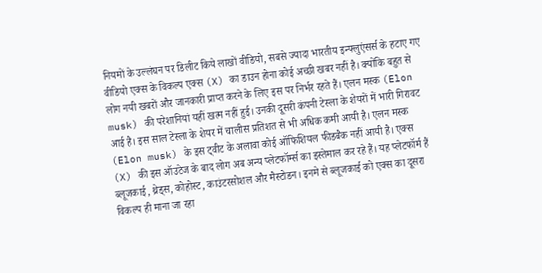नियमों के उल्लंघन पर डिलीट किये लाखों वीडियो, सबसे ज्यादा भारतीय इन्फ्लुएंसर्स के हटाए गए वीडियो एक्स के विकल्प एक्स (X) का डाउन होना कोई अच्छी खबर नहीं है। क्योंकि बहुत से लोग नयी खबरों और जानकारी प्राप्त करने के लिए इस पर निर्भर रहते हैं। एलन मस्क (Elon musk) की परेशानियां यहीं खत्म नहीं हुई। उनकी दूसरी कंपनी टेस्ला के शेयरों में भारी गिरावट आई है। इस साल टेस्ला के शेयर में चालीस प्रतिशत से भी अधिक कमी आयी है। एलन मस्क (Elon musk) के इस ट्वीट के अलावा कोई ऑफिशियल फीडबैक नहीं आयी है। एक्स (X) की इस ऑउटेज के बाद लोग अब अन्य प्लेटफॉर्म्स का इस्तेमाल कर रहे हैं। यह प्लेटफॉर्म हैं ब्लूजकाई, थ्रेड्स, कोहोस्ट, काउंटरसोशल और मैस्टोडन। इनमे से ब्लूजकाई को एक्स का दूसरा विकल्प ही माना जा रहा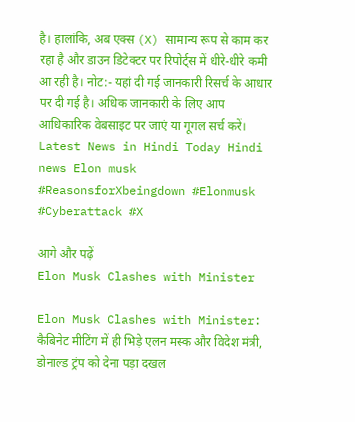है। हालांकि, अब एक्स (X) सामान्य रूप से काम कर रहा है और डाउन डिटेक्टर पर रिपोर्ट्स में धीरे-धीरे कमी आ रही है। नोट:- यहां दी गई जानकारी रिसर्च के आधार पर दी गई है। अधिक जानकारी के लिए आप आधिकारिक वेबसाइट पर जाएं या गूगल सर्च करें। Latest News in Hindi Today Hindi news Elon musk #ReasonsforXbeingdown #Elonmusk #Cyberattack #X

आगे और पढ़ें
Elon Musk Clashes with Minister

Elon Musk Clashes with Minister: कैबिनेट मीटिंग में ही भिड़े एलन मस्क और विदेश मंत्री, डोनाल्ड ट्रंप को देना पड़ा दखल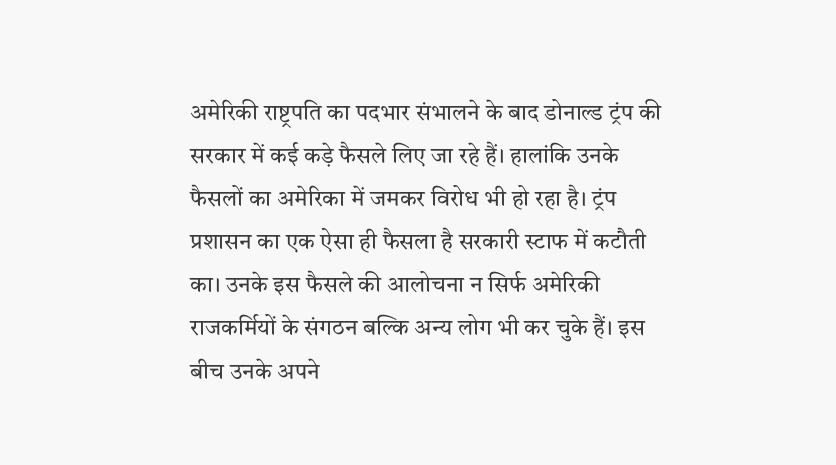अमेरिकी राष्ट्रपति का पदभार संभालने के बाद डोनाल्ड ट्रंप की सरकार में कई कड़े फैसले लिए जा रहे हैं। हालांकि उनके फैसलों का अमेरिका में जमकर विरोध भी हो रहा है। ट्रंप प्रशासन का एक ऐसा ही फैसला है सरकारी स्टाफ में कटौती का। उनके इस फैसले की आलोचना न सिर्फ अमेरिकी राजकर्मियों के संगठन बल्कि अन्य लोग भी कर चुके हैं। इस बीच उनके अपने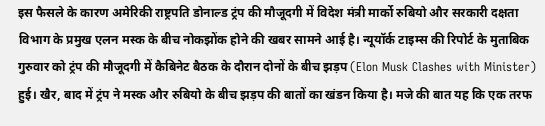इस फैसले के कारण अमेरिकी राष्ट्रपति डोनाल्ड ट्रंप की मौजूदगी में विदेश मंत्री मार्को रुबियो और सरकारी दक्षता विभाग के प्रमुख एलन मस्क के बीच नोकझोंक होने की खबर सामने आई है। न्यूयॉर्क टाइम्स की रिपोर्ट के मुताबिक गुरुवार को ट्रंप की मौजूदगी में कैबिनेट बैठक के दौरान दोनों के बीच झड़प (Elon Musk Clashes with Minister) हुई। खैर, बाद में ट्रंप ने मस्क और रुबियो के बीच झड़प की बातों का खंडन किया है। मजे की बात यह कि एक तरफ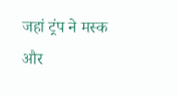जहां ट्रंप ने मस्क और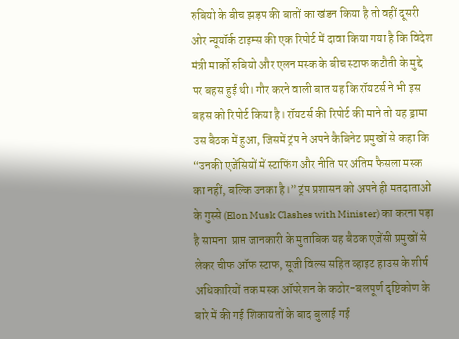रुबियो के बीच झड़प की बातों का खंडन किया है तो वहीं दूसरी ओर न्यूयॉर्क टाइम्स की एक रिपोर्ट में दावा किया गया है कि विदेश मंत्री मार्को रुबियो और एलन मस्क के बीच स्टाफ कटौती के मुद्दे पर बहस हुई थी। गौर करने वाली बात यह कि रॉयटर्स ने भी इस बहस को रिपोर्ट किया है। रॉयटर्स की रिपोर्ट की माने तो यह ड्रामा उस बैठक में हुआ, जिसमें ट्रंप ने अपने कैबिनेट प्रमुखों से कहा कि “उनकी एजेंसियों में स्टाफिंग और नीति पर अंतिम फैसला मस्क का नहीं, बल्कि उनका है।” ट्रंप प्रशासन को अपने ही मतदाताओं के गुस्से (Elon Musk Clashes with Minister) का करना पड़ा है सामना  प्राप्त जानकारी के मुताबिक यह बैठक एजेंसी प्रमुखों से लेकर चीफ ऑफ स्टाफ, सूजी विल्स सहित व्हाइट हाउस के शीर्ष अधिकारियों तक मस्क ऑपरेशन के कठोर-बलपूर्ण दृष्टिकोण के बारे में की गई शिकायतों के बाद बुलाई गई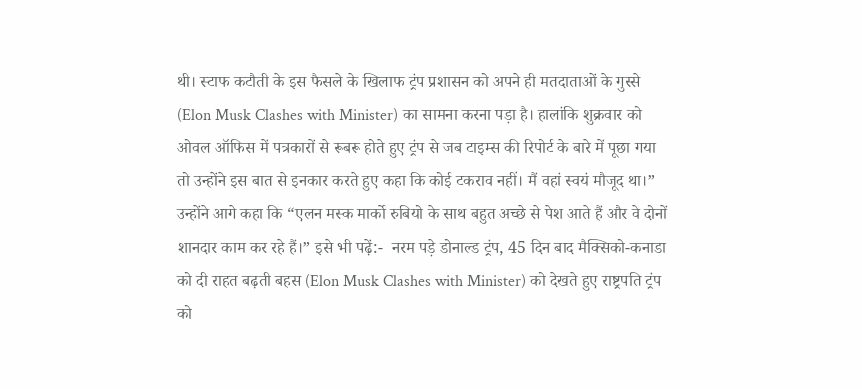थी। स्टाफ कटौती के इस फैसले के खिलाफ ट्रंप प्रशासन को अपने ही मतदाताओं के गुस्से (Elon Musk Clashes with Minister) का सामना करना पड़ा है। हालांकि शुक्रवार को ओवल ऑफिस में पत्रकारों से रूबरू होते हुए ट्रंप से जब टाइम्स की रिपोर्ट के बारे में पूछा गया तो उन्होंने इस बात से इनकार करते हुए कहा कि कोई टकराव नहीं। मैं वहां स्वयं मौजूद था।” उन्होंने आगे कहा कि “एलन मस्क मार्को रुबियो के साथ बहुत अच्छे से पेश आते हैं और वे दोनों शानदार काम कर रहे हैं।” इसे भी पढ़ें:-  नरम पड़े डोनाल्ड ट्रंप, 45 दिन बाद मैक्सिको-कनाडा को दी राहत बढ़ती बहस (Elon Musk Clashes with Minister) को देखते हुए राष्ट्रपति ट्रंप को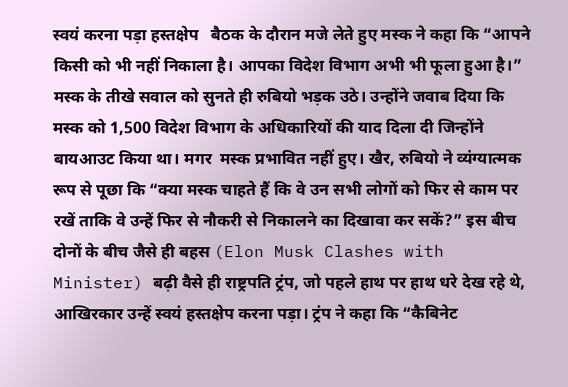स्वयं करना पड़ा हस्तक्षेप   बैठक के दौरान मजे लेते हुए मस्क ने कहा कि “आपने किसी को भी नहीं निकाला है। आपका विदेश विभाग अभी भी फूला हुआ है।” मस्क के तीखे सवाल को सुनते ही रुबियो भड़क उठे। उन्होंने जवाब दिया कि मस्क को 1,500 विदेश विभाग के अधिकारियों की याद दिला दी जिन्होंने बायआउट किया था। मगर  मस्क प्रभावित नहीं हुए। खैर, रुबियो ने व्यंग्यात्मक रूप से पूछा कि “क्या मस्क चाहते हैं कि वे उन सभी लोगों को फिर से काम पर रखें ताकि वे उन्हें फिर से नौकरी से निकालने का दिखावा कर सकें?” इस बीच दोनों के बीच जैसे ही बहस (Elon Musk Clashes with Minister) बढ़ी वैसे ही राष्ट्रपति ट्रंप, जो पहले हाथ पर हाथ धरे देख रहे थे, आखिरकार उन्हें स्वयं हस्तक्षेप करना पड़ा। ट्रंप ने कहा कि “कैबिनेट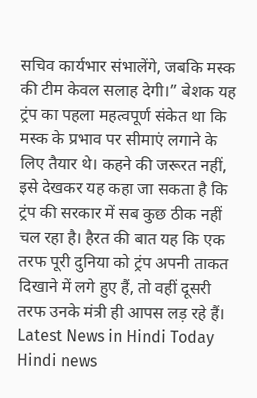सचिव कार्यभार संभालेंगे, जबकि मस्क की टीम केवल सलाह देगी।” बेशक यह ट्रंप का पहला महत्वपूर्ण संकेत था कि मस्क के प्रभाव पर सीमाएं लगाने के लिए तैयार थे। कहने की जरूरत नहीं, इसे देखकर यह कहा जा सकता है कि ट्रंप की सरकार में सब कुछ ठीक नहीं चल रहा है। हैरत की बात यह कि एक तरफ पूरी दुनिया को ट्रंप अपनी ताकत दिखाने में लगे हुए हैं, तो वहीं दूसरी तरफ उनके मंत्री ही आपस लड़ रहे हैं।  Latest News in Hindi Today Hindi news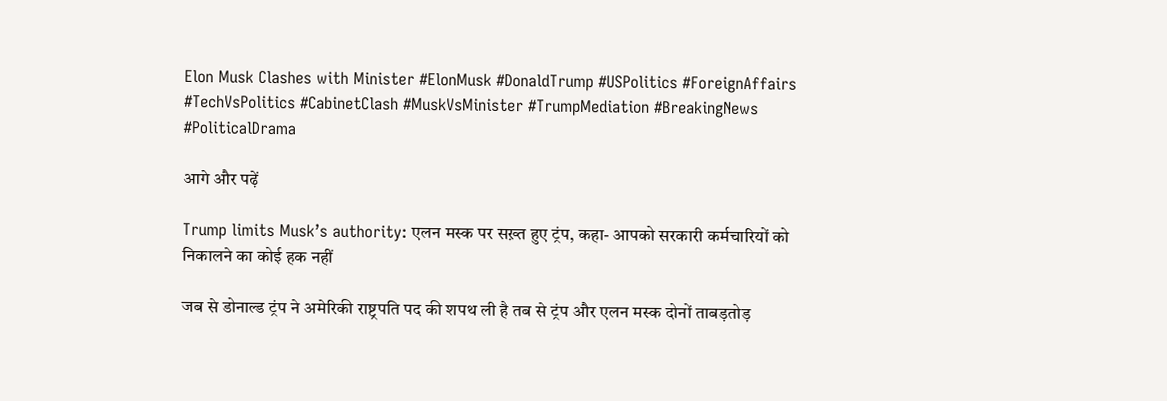Elon Musk Clashes with Minister #ElonMusk #DonaldTrump #USPolitics #ForeignAffairs #TechVsPolitics #CabinetClash #MuskVsMinister #TrumpMediation #BreakingNews #PoliticalDrama

आगे और पढ़ें

Trump limits Musk’s authority: एलन मस्क पर सख़्त हुए ट्रंप, कहा- आपको सरकारी कर्मचारियों को निकालने का कोई हक नहीं

जब से डोनाल्ड ट्रंप ने अमेरिकी राष्ट्रपति पद की शपथ ली है तब से ट्रंप और एलन मस्क दोनों ताबड़तोड़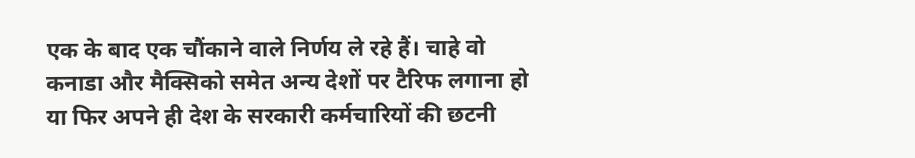एक के बाद एक चौंकाने वाले निर्णय ले रहे हैं। चाहे वो कनाडा और मैक्सिको समेत अन्य देशों पर टैरिफ लगाना हो या फिर अपने ही देश के सरकारी कर्मचारियों की छटनी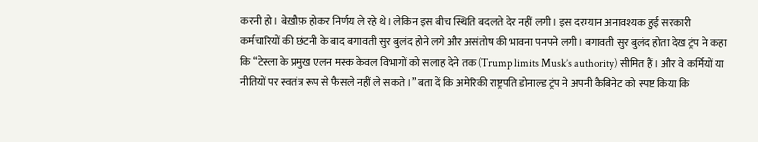करनी हो। बेख़ौफ़ होकर निर्णय ले रहे थे। लेकिन इस बीच स्थिति बदलते देर नहीं लगी। इस दरम्यान अनावश्यक हुई सरकारी कर्मचारियों की छंटनी के बाद बगावती सुर बुलंद होने लगे और असंतोष की भावना पनपने लगी। बगावती सुर बुलंद होता देख ट्रंप ने कहा कि “टेस्ला के प्रमुख एलन मस्क केवल विभागों को सलाह देने तक (Trump limits Musk’s authority) सीमित हैं। और वे कर्मियों या नीतियों पर स्वतंत्र रूप से फैसले नहीं ले सकते।” बता दें कि अमेरिकी राष्ट्रपति डोनाल्ड ट्रंप ने अपनी कैबिनेट को स्पष्ट किया कि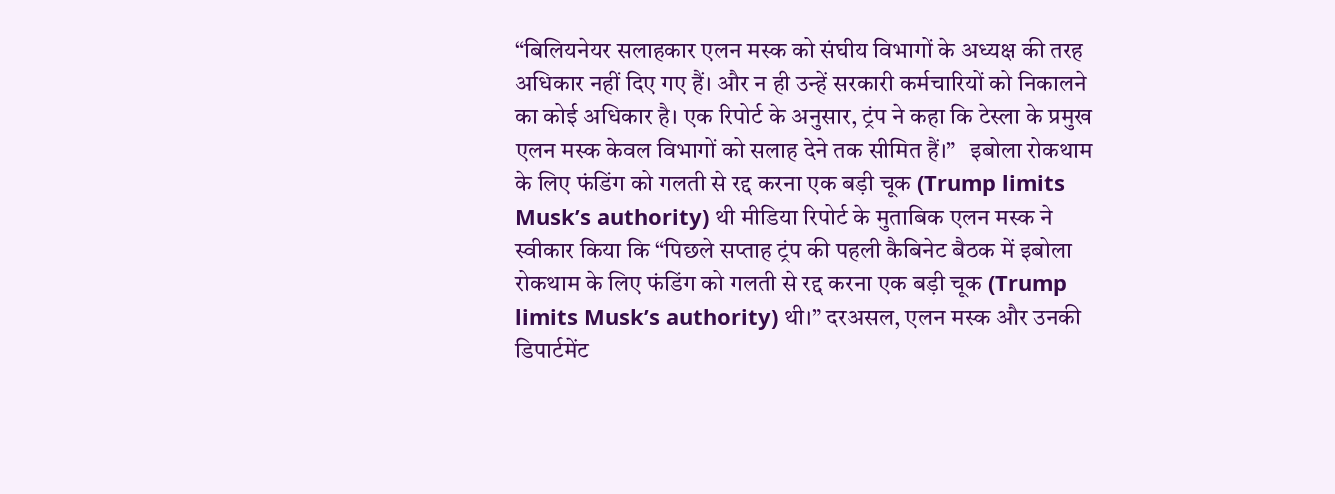“बिलियनेयर सलाहकार एलन मस्क को संघीय विभागों के अध्यक्ष की तरह अधिकार नहीं दिए गए हैं। और न ही उन्हें सरकारी कर्मचारियों को निकालने का कोई अधिकार है। एक रिपोर्ट के अनुसार, ट्रंप ने कहा कि टेस्ला के प्रमुख एलन मस्क केवल विभागों को सलाह देने तक सीमित हैं।”   इबोला रोकथाम के लिए फंडिंग को गलती से रद्द करना एक बड़ी चूक (Trump limits Musk’s authority) थी मीडिया रिपोर्ट के मुताबिक एलन मस्क ने स्वीकार किया कि “पिछले सप्ताह ट्रंप की पहली कैबिनेट बैठक में इबोला रोकथाम के लिए फंडिंग को गलती से रद्द करना एक बड़ी चूक (Trump limits Musk’s authority) थी।” दरअसल, एलन मस्क और उनकी डिपार्टमेंट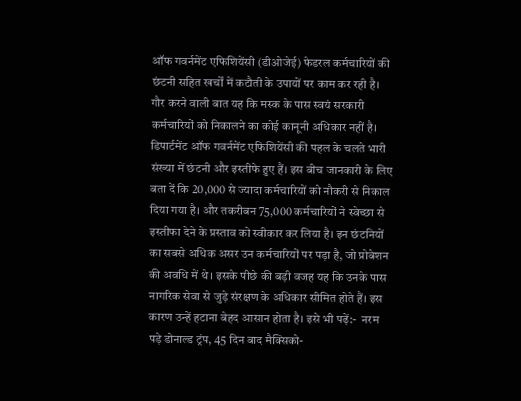ऑफ गवर्नमेंट एफिशियेंसी (डीओजेई) फेडरल कर्मचारियों की छंटनी सहित खर्चों में कटौती के उपायों पर काम कर रही है। गौर करने वाली बात यह कि मस्क के पास स्वयं सरकारी कर्मचारियों को निकालने का कोई कानूनी अधिकार नहीं है। डिपार्टमेंट ऑफ गवर्नमेंट एफिशियेंसी की पहल के चलते भारी संख्या में छंटनी और इस्तीफे हुए हैं। इस बीच जानकारी के लिए बता दें कि 20,000 से ज्यादा कर्मचारियों को नौकरी से निकाल दिया गया है। और तकरीबन 75,000 कर्मचारियों ने स्वेच्छा से इस्तीफा देने के प्रस्ताव को स्वीकार कर लिया है। इन छंटनियों का सबसे अधिक असर उन कर्मचारियों पर पड़ा है, जो प्रोबेशन की अवधि में थे। इसके पीछे की बड़ी वजह यह कि उनके पास नागरिक सेवा से जुड़े संरक्षण के अधिकार सीमित होते हैं। इस कारण उन्हें हटाना बेहद आसान होता है। इसे भी पढ़ें:-  नरम पड़े डोनाल्ड ट्रंप, 45 दिन बाद मैक्सिको-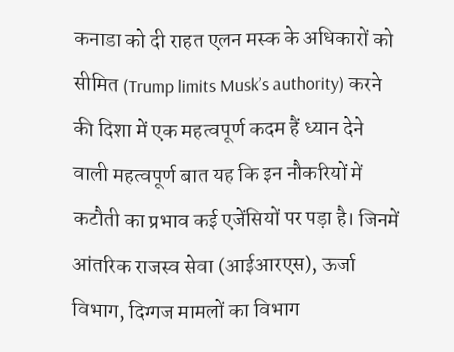कनाडा को दी राहत एलन मस्क के अधिकारों को सीमित (Trump limits Musk’s authority) करने की दिशा में एक महत्वपूर्ण कदम हैं ध्यान देने वाली महत्वपूर्ण बात यह कि इन नौकरियों में कटौती का प्रभाव कई एजेंसियों पर पड़ा है। जिनमें आंतरिक राजस्व सेवा (आईआरएस), ऊर्जा विभाग, दिग्गज मामलों का विभाग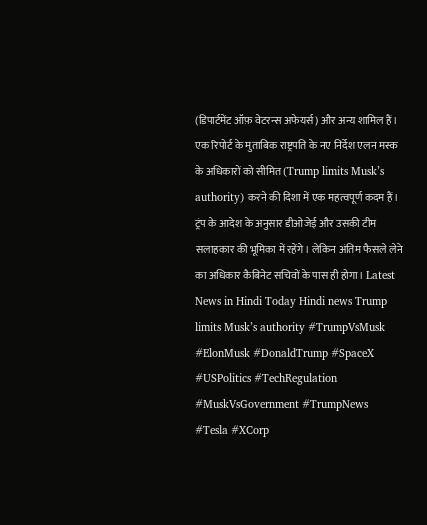(डिपार्टमेंट ऑफ़ वेटरन्स अफेयर्स) और अन्य शामिल हैं। एक रिपोर्ट के मुताबिक राष्ट्रपति के नए निर्देश एलन मस्क के अधिकारों को सीमित (Trump limits Musk’s authority) करने की दिशा में एक महत्वपूर्ण कदम हैं। ट्रंप के आदेश के अनुसार डीओजेई और उसकी टीम सलाहकार की भूमिका में रहेंगे। लेकिन अंतिम फैसले लेने का अधिकार कैबिनेट सचिवों के पास ही होगा। Latest News in Hindi Today Hindi news Trump limits Musk’s authority #TrumpVsMusk #ElonMusk #DonaldTrump #SpaceX #USPolitics #TechRegulation #MuskVsGovernment #TrumpNews #Tesla #XCorp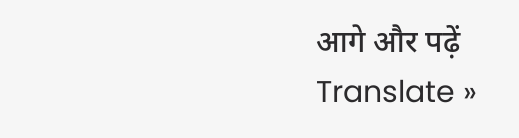आगे और पढ़ें
Translate »